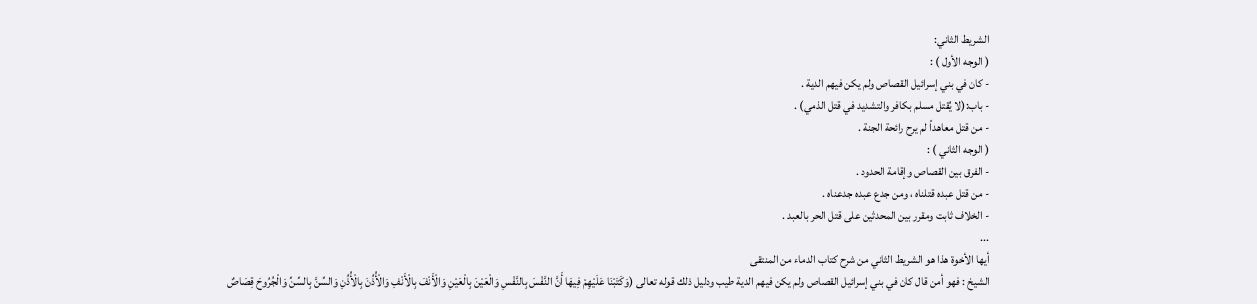الشريط الثاني:
( الوجه الأول ) :
- كان في بني إسرائيل القصاص ولم يكن فيهم الدية .
- باب:(لا يُقتل مسلم بكافر والتشديد في قتل الذمي) .
- من قتل معاهداً لم يرح رائحة الجنة .
( الوجه الثاني ) :
- الفرق بين القصاص وإقامة الحدود .
- من قتل عبده قتلناه ، ومن جدع عبده جدعناه .
- الخلاف ثابت ومقرر بين المحدثين على قتل الحر بالعبد .
...
أيها الأخوة هذا هو الشريط الثاني من شرح كتاب الدماء من المنتقى
الشيخ : فهو أمن قال كان في بني إسرائيل القصاص ولم يكن فيهم الدية طيب ودليل ذلك قوله تعالى (وَكَتَبْنَا عَلَيْهِمْ فِيهَا أَنَّ النَّفْسَ بِالنَّفْسِ وَالْعَيْنَ بِالْعَيْنِ وَالْأَنْفَ بِالْأَنْفِ وَالْأُذُنَ بِالْأُذُنِ وَالسِّنَّ بِالسِّنِّ وَالْجُرُوحَ قِصَاصٌ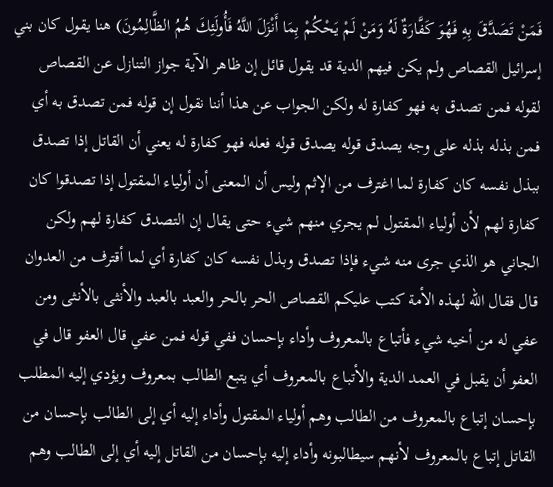فَمَنْ تَصَدَّقَ بِهِ فَهُوَ كَفَّارَةٌ لَهُ وَمَنْ لَمْ يَحْكُمْ بِمَا أَنْزَلَ اللَّهُ فَأُولَئِكَ هُمُ الظَّالِمُونَ) هنا يقول كان بني إسرائيل القصاص ولم يكن فيهم الدية قد يقول قائل إن ظاهر الآية جواز التنازل عن القصاص لقوله فمن تصدق به فهو كفارة له ولكن الجواب عن هذا أننا نقول إن قوله فمن تصدق به أي فمن بذله بذله على وجه يصدق قوله يصدق قوله فعله فهو كفارة له يعني أن القاتل إذا تصدق ببذل نفسه كان كفارة لما اغترف من الإثم وليس أن المعنى أن أولياء المقتول إذا تصدقوا كان كفارة لهم لأن أولياء المقتول لم يجري منهم شيء حتى يقال إن التصدق كفارة لهم ولكن الجاني هو الذي جرى منه شيء فإذا تصدق وبذل نفسه كان كفارة أي لما أقترف من العدوان قال فقال الله لهذه الأمة كتب عليكم القصاص الحر بالحر والعبد بالعبد والأنثى بالأنثى ومن عفي له من أخيه شيء فأتباع بالمعروف وأداء بإحسان ففي قوله فمن عفي قال العفو قال في العفو أن يقبل في العمد الدية والأتباع بالمعروف أي يتبع الطالب بمعروف ويؤدي إليه المطلب بإحسان إتباع بالمعروف من الطالب وهم أولياء المقتول وأداء إليه أي إلى الطالب بإحسان من القاتل إتباع بالمعروف لأنهم سيطالبونه وأداء إليه بإحسان من القاتل إليه أي إلى الطالب وهم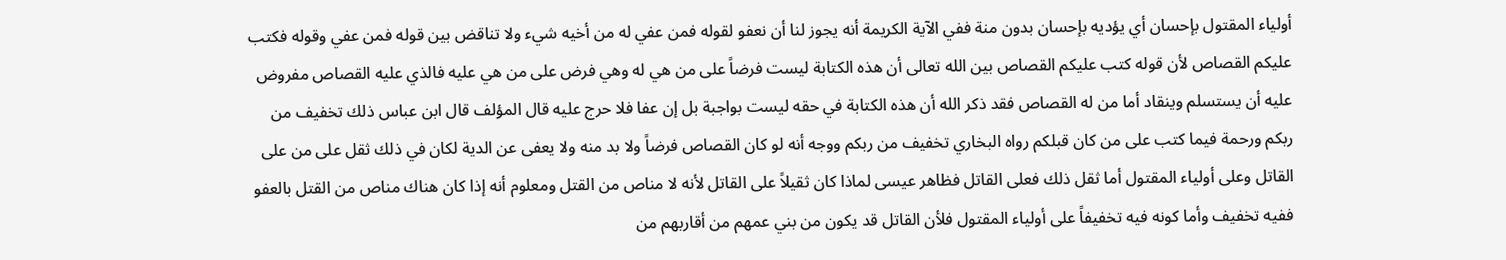أولياء المقتول بإحسان أي يؤديه بإحسان بدون منة ففي الآية الكريمة أنه يجوز لنا أن نعفو لقوله فمن عفي له من أخيه شيء ولا تناقض بين قوله فمن عفي وقوله فكتب عليكم القصاص لأن قوله كتب عليكم القصاص بين الله تعالى أن هذه الكتابة ليست فرضاً على من هي له وهي فرض على من هي عليه فالذي عليه القصاص مفروض عليه أن يستسلم وينقاد أما من له القصاص فقد ذكر الله أن هذه الكتابة في حقه ليست بواجبة بل إن عفا فلا حرج عليه قال المؤلف قال ابن عباس ذلك تخفيف من ربكم ورحمة فيما كتب على من كان قبلكم رواه البخاري تخفيف من ربكم ووجه أنه لو كان القصاص فرضاً ولا بد منه ولا يعفى عن الدية لكان في ذلك ثقل على من على القاتل وعلى أولياء المقتول أما ثقل ذلك فعلى القاتل فظاهر عيسى لماذا كان ثقيلاً على القاتل لأنه لا مناص من القتل ومعلوم أنه إذا كان هناك مناص من القتل بالعفو ففيه تخفيف وأما كونه فيه تخفيفاً على أولياء المقتول فلأن القاتل قد يكون من بني عمهم من أقاربهم من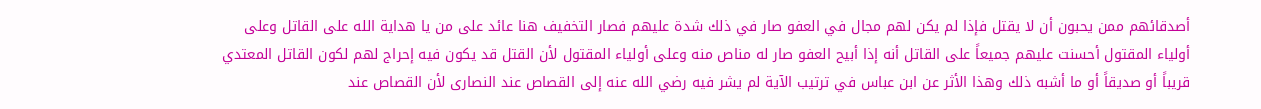أصدقائهم ممن يحبون أن لا يقتل فإذا لم يكن لهم مجال في العفو صار في ذلك شدة عليهم فصار التخفيف هنا عائد على من يا هداية الله على القاتل وعلى أولياء المقتول أحسنت عليهم جميعاً على القاتل أنه إذا أبيح العفو صار له مناص منه وعلى أولياء المقتول لأن القتل قد يكون فيه إحراج لهم لكون القاتل المعتدي قريباً أو صديقاً أو ما أشبه ذلك وهذا الأثر عن ابن عباس في ترتيب الآية لم يشر فيه رضي الله عنه إلى القصاص عند النصارى لأن القصاص عند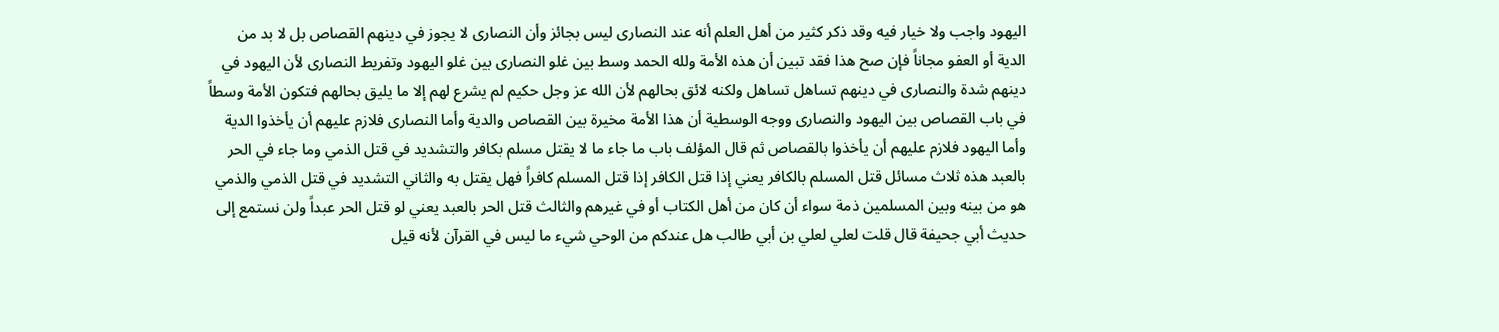اليهود واجب ولا خيار فيه وقد ذكر كثير من أهل العلم أنه عند النصارى ليس بجائز وأن النصارى لا يجوز في دينهم القصاص بل لا بد من الدية أو العفو مجاناً فإن صح هذا فقد تبين أن هذه الأمة ولله الحمد وسط بين غلو النصارى بين غلو اليهود وتفريط النصارى لأن اليهود في دينهم شدة والنصارى في دينهم تساهل تساهل ولكنه لائق بحالهم لأن الله عز وجل حكيم لم يشرع لهم إلا ما يليق بحالهم فتكون الأمة وسطاً في باب القصاص بين اليهود والنصارى ووجه الوسطية أن هذا الأمة مخيرة بين القصاص والدية وأما النصارى فلازم عليهم أن يأخذوا الدية وأما اليهود فلازم عليهم أن يأخذوا بالقصاص ثم قال المؤلف باب ما جاء ما لا يقتل مسلم بكافر والتشديد في قتل الذمي وما جاء في الحر بالعبد هذه ثلاث مسائل قتل المسلم بالكافر يعني إذا قتل الكافر إذا قتل المسلم كافراً فهل يقتل به والثاني التشديد في قتل الذمي والذمي هو من بينه وبين المسلمين ذمة سواء أن كان من أهل الكتاب أو في غيرهم والثالث قتل الحر بالعبد يعني لو قتل الحر عبداً ولن نستمع إلى حديث أبي جحيفة قال قلت لعلي لعلي بن أبي طالب هل عندكم من الوحي شيء ما ليس في القرآن لأنه قيل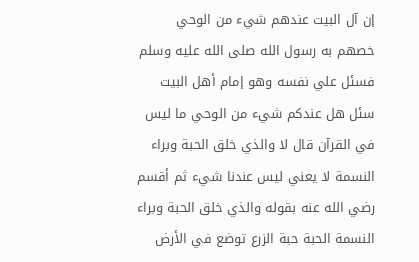إن آل البيت عندهم شيء من الوحي خصهم به رسول الله صلى الله عليه وسلم فسئل علي نفسه وهو إمام أهل البيت سئل هل عندكم شيء من الوحي ما ليس في القرآن قال لا والذي خلق الحبة وبراء النسمة لا يعني ليس عندنا شيء ثم أقسم رضي الله عنه بقوله والذي خلق الحبة وبراء النسمة الحبة حبة الزرع توضع في الأرض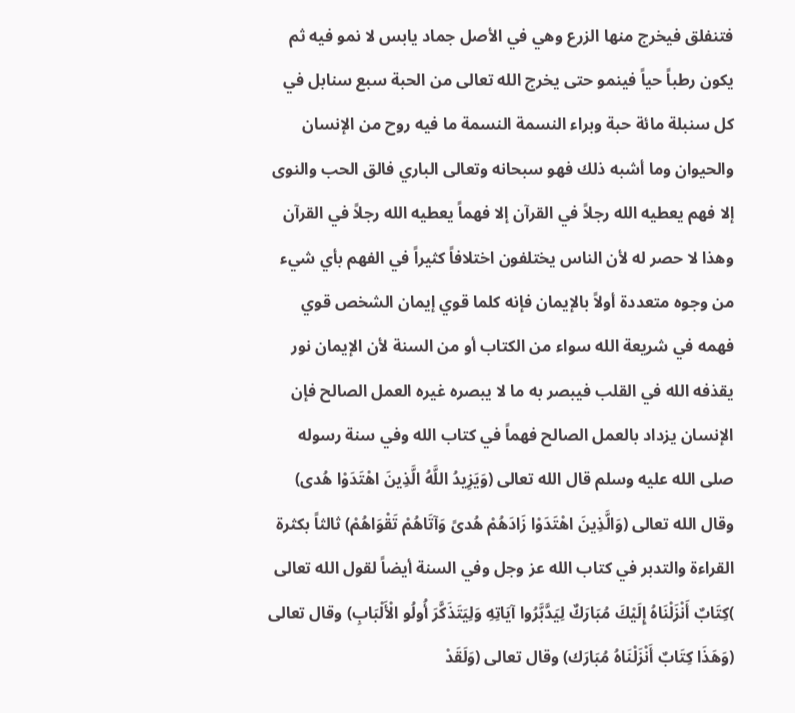فتنفلق فيخرج منها الزرع وهي في الأصل جماد يابس لا نمو فيه ثم يكون رطباً حياً فينمو حتى يخرج الله تعالى من الحبة سبع سنابل في كل سنبلة مائة حبة وبراء النسمة النسمة ما فيه روح من الإنسان والحيوان وما أشبه ذلك فهو سبحانه وتعالى الباري فالق الحب والنوى إلا فهم يعطيه الله رجلاً في القرآن إلا فهماً يعطيه الله رجلاً في القرآن وهذا لا حصر له لأن الناس يختلفون اختلافاً كثيراً في الفهم بأي شيء من وجوه متعددة أولاً بالإيمان فإنه كلما قوي إيمان الشخص قوي فهمه في شريعة الله سواء من الكتاب أو من السنة لأن الإيمان نور يقذفه الله في القلب فيبصر به ما لا يبصره غيره العمل الصالح فإن الإنسان يزداد بالعمل الصالح فهماً في كتاب الله وفي سنة رسوله صلى الله عليه وسلم قال الله تعالى (وَيَزِيدُ اللَّهُ الَّذِينَ اهْتَدَوْا هُدى) وقال الله تعالى (وَالَّذِينَ اهْتَدَوْا زَادَهُمْ هُدىً وَآتَاهُمْ تَقْوَاهُمْ) ثالثاً بكثرة القراءة والتدبر في كتاب الله عز وجل وفي السنة أيضاً لقول الله تعالى )كِتَابٌ أَنْزَلْنَاهُ إِلَيْكَ مُبَارَكٌ لِيَدَّبَّرُوا آيَاتِهِ وَلِيَتَذَكَّرَ أُولُو الْأَلْبَابِ) وقال تعالى (وَهَذَا كِتَابٌ أَنْزَلْنَاهُ مُبَارَك) وقال تعالى (وَلَقَدْ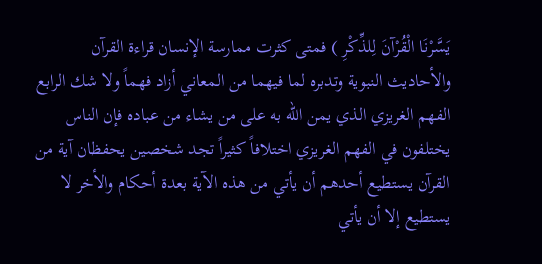يَسَّرْنَا الْقُرْآنَ لِلذِّكْرِ ) فمتى كثرت ممارسة الإنسان قراءة القرآن والأحاديث النبوية وتدبره لما فيهما من المعاني أزاد فهماً ولا شك الرابع الفهم الغريزي الذي يمن الله به على من يشاء من عباده فإن الناس يختلفون في الفهم الغريزي اختلافاً كثيراً تجد شخصين يحفظان آية من القرآن يستطيع أحدهم أن يأتي من هذه الآية بعدة أحكام والأخر لا يستطيع إلا أن يأتي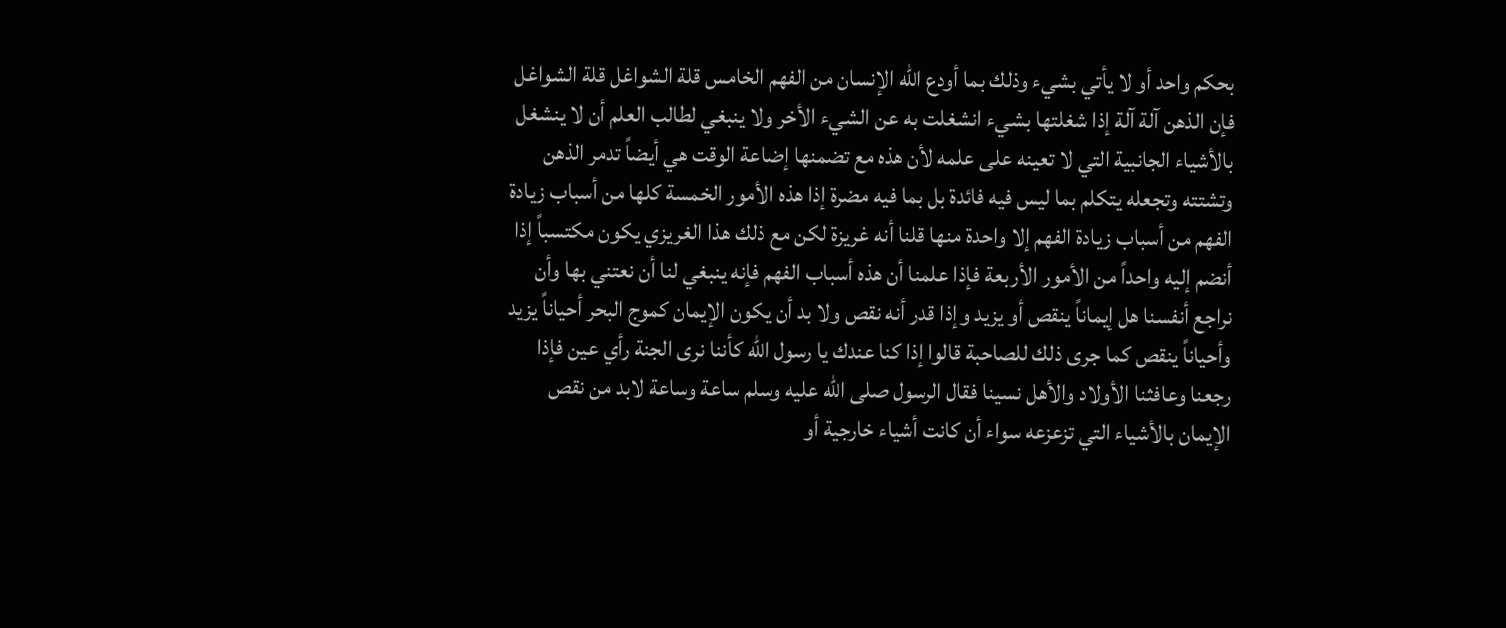بحكم واحد أو لا يأتي بشيء وذلك بما أودع الله الإنسان من الفهم الخامس قلة الشواغل قلة الشواغل فإن الذهن آلة آلة إذا شغلتها بشيء انشغلت به عن الشيء الأخر ولا ينبغي لطالب العلم أن لا ينشغل بالأشياء الجانبية التي لا تعينه على علمه لأن هذه مع تضمنها إضاعة الوقت هي أيضاً تدمر الذهن وتشتته وتجعله يتكلم بما ليس فيه فائدة بل بما فيه مضرة إذا هذه الأمور الخمسة كلها من أسباب زيادة الفهم من أسباب زيادة الفهم إلا واحدة منها قلنا أنه غريزة لكن مع ذلك هذا الغريزي يكون مكتسباً إذا أنضم إليه واحداً من الأمور الأربعة فإذا علمنا أن هذه أسباب الفهم فإنه ينبغي لنا أن نعتني بها وأن نراجع أنفسنا هل إيماناً ينقص أو يزيد وإذا قدر أنه نقص ولا بد أن يكون الإيمان كموج البحر أحياناً يزيد وأحياناً ينقص كما جرى ذلك للصاحبة قالوا إذا كنا عندك يا رسول الله كأننا نرى الجنة رأي عين فإذا رجعنا وعافثنا الأولاد والأهل نسينا فقال الرسول صلى الله عليه وسلم ساعة وساعة لابد من نقص الإيمان بالأشياء التي تزعزعه سواء أن كانت أشياء خارجية أو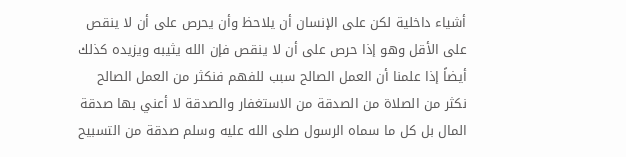أشياء داخلية لكن على الإنسان أن يلاحظ وأن يحرص على أن لا ينقص على الأقل وهو إذا حرص على أن لا ينقص فإن الله يثيبه ويزيده كذلك أيضاً إذا علمنا أن العمل الصالح سبب للفهم فنكثر من العمل الصالح نكثر من الصلاة من الصدقة من الاستغفار والصدقة لا أعني بها صدقة المال بل كل ما سماه الرسول صلى الله عليه وسلم صدقة من التسبيح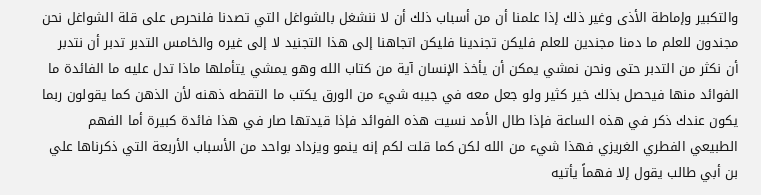والتكبير وإماطة الأذى وغير ذلك إذا علمنا أن من أسباب ذلك أن لا ننشغل بالشواغل التي تصدنا فلنحرص على قلة الشواغل نحن مجندون للعلم ما دمنا مجندين للعلم فليكن تجندينا فليكن اتجاهنا إلى هذا التجنيد لا إلى غيره والخامس التدبر تدبر أن نتدبر أن نكثر من التدبر حتى ونحن نمشي يمكن أن يأخذ الإنسان آية من كتاب الله وهو يمشي يتأملها ماذا تدل عليه ما الفائدة ما الفوائد منها فيحصل بذلك خير كثير ولو جعل معه في جيبه شيء من الورق يكتب ما التقطه ذهنه لأن الذهن كما يقولون ربما يكون عندك ذكر في هذه الساعة فإذا طال الأمد نسيت هذه الفوائد فإذا قيدتها صار في هذا فائدة كبيرة أما الفهم الطبيعي الفطري الغريزي فهذا شيء من الله لكن كما قلت لكم إنه ينمو ويزداد بواحد من الأسباب الأربعة التي ذكرناها علي بن أبي طالب يقول إلا فهماً يأتيه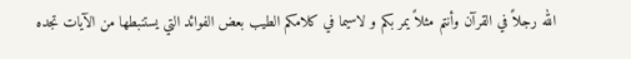الله رجلاً في القرآن وأنتم مثلاً يمر بكم و لاسيما في كلامكم الطيب بعض الفوائد التي يستنبطها من الآيات تجده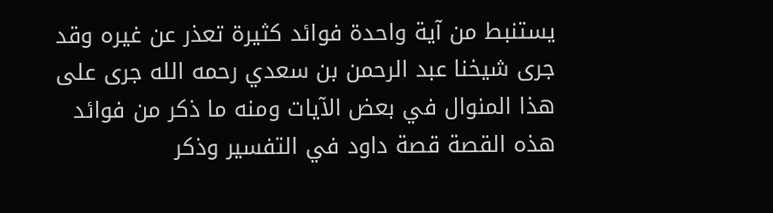يستنبط من آية واحدة فوائد كثيرة تعذر عن غيره وقد جرى شيخنا عبد الرحمن بن سعدي رحمه الله جرى على هذا المنوال في بعض الآيات ومنه ما ذكر من فوائد هذه القصة قصة داود في التفسير وذكر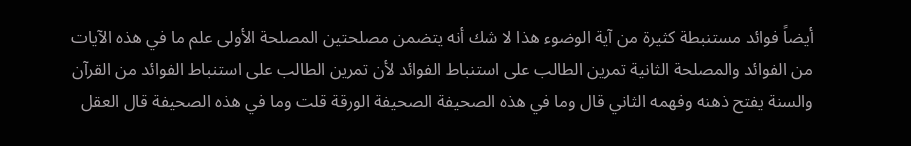أيضاً فوائد مستنبطة كثيرة من آية الوضوء هذا لا شك أنه يتضمن مصلحتين المصلحة الأولى علم ما في هذه الآيات من الفوائد والمصلحة الثانية تمرين الطالب على استنباط الفوائد لأن تمرين الطالب على استنباط الفوائد من القرآن والسنة يفتح ذهنه وفهمه الثاني قال وما في هذه الصحيفة الصحيفة الورقة قلت وما في هذه الصحيفة قال العقل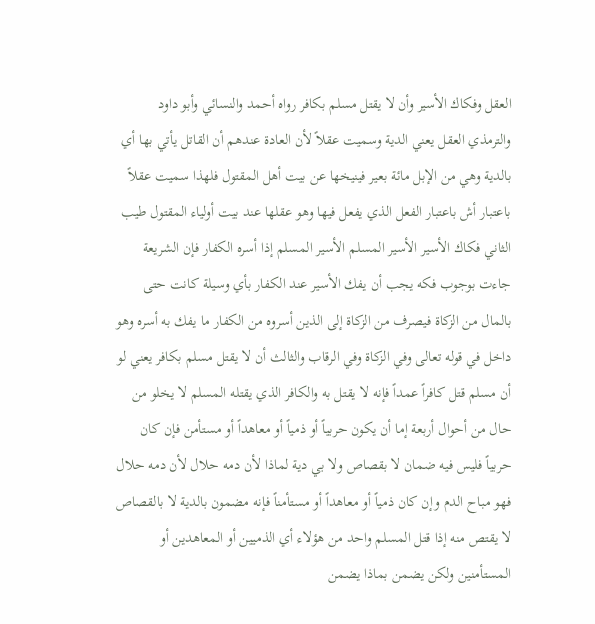العقل وفكاك الأسير وأن لا يقتل مسلم بكافر رواه أحمد والنسائي وأبو داود والترمذي العقل يعني الدية وسميت عقلاً لأن العادة عندهم أن القاتل يأتي بها أي بالدية وهي من الإبل مائة بعير فينيخها عن بيت أهل المقتول فلهذا سميت عقلاً باعتبار أش باعتبار الفعل الذي يفعل فيها وهو عقلها عند بيت أولياء المقتول طيب الثاني فكاك الأسير الأسير المسلم الأسير المسلم إذا أسره الكفار فإن الشريعة جاءت بوجوب فكه يجب أن يفك الأسير عند الكفار بأي وسيلة كانت حتى بالمال من الزكاة فيصرف من الزكاة إلى الذين أسروه من الكفار ما يفك به أسره وهو داخل في قوله تعالى وفي الزكاة وفي الرقاب والثالث أن لا يقتل مسلم بكافر يعني لو أن مسلم قتل كافراً عمداً فإنه لا يقتل به والكافر الذي يقتله المسلم لا يخلو من حال من أحوال أربعة إما أن يكون حربياً أو ذمياً أو معاهداً أو مستأمن فإن كان حربياً فليس فيه ضمان لا بقصاص ولا بي دية لماذا لأن دمه حلال لأن دمه حلال فهو مباح الدم وإن كان ذمياً أو معاهداً أو مستأمناً فإنه مضمون بالدية لا بالقصاص لا يقتص منه إذا قتل المسلم واحد من هؤلاء أي الذميين أو المعاهدين أو المستأمنين ولكن يضمن بماذا يضمن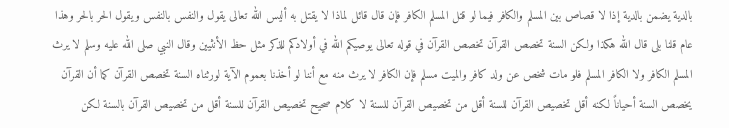بالدية يضمن بالدية إذا لا قصاص بين المسلم والكافر فيما لو قتل المسلم الكافر فإن قال قائل لماذا لا يقتل به أليس الله تعالى يقول والنفس بالنفس ويقول الحر بالحر وهذا عام قلنا بلى قال الله هكذا ولكن السنة تخصص القرآن تخصص القرآن في قوله تعالى يوصيكم الله في أولادكم للذكر مثل حظ الأنثيين وقال النبي صلى الله عليه وسلم لا يرث المسلم الكافر ولا الكافر المسلم فلو مات شخص عن ولد كافر والميت مسلم فإن الكافر لا يرث منه مع أننا لو أخذنا بعموم الآية لورثناه السنة تخصص القرآن كما أن القرآن يخصص السنة أحياناً لكنه أقل تخصيص القرآن للسنة أقل من تخصيص القرآن للسنة لا كلام صحيح تخصيص القرآن للسنة أقل من تخصيص القرآن بالسنة لكن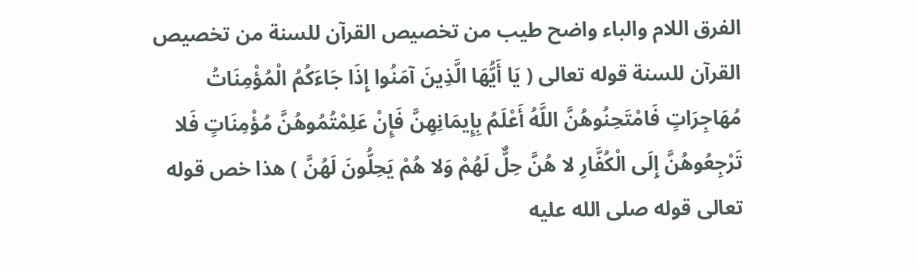الفرق اللام والباء واضح طيب من تخصيص القرآن للسنة من تخصيص القرآن للسنة قوله تعالى ( يَا أَيُّهَا الَّذِينَ آمَنُوا إِذَا جَاءَكُمُ الْمُؤْمِنَاتُ مُهَاجِرَاتٍ فَامْتَحِنُوهُنَّ اللَّهُ أَعْلَمُ بِإِيمَانِهِنَّ فَإِنْ عَلِمْتُمُوهُنَّ مُؤْمِنَاتٍ فَلا تَرْجِعُوهُنَّ إِلَى الْكُفَّارِ لا هُنَّ حِلٌّ لَهُمْ وَلا هُمْ يَحِلُّونَ لَهُنَّ ) هذا خص قوله تعالى قوله صلى الله عليه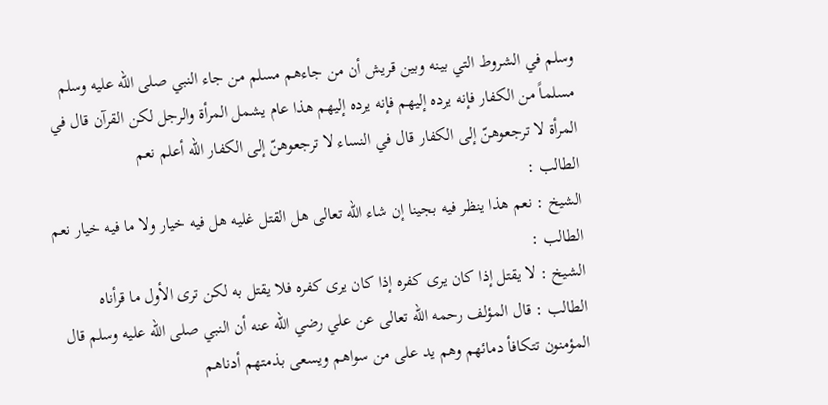وسلم في الشروط التي بينه وبين قريش أن من جاءهم مسلم من جاء النبي صلى الله عليه وسلم مسلماً من الكفار فإنه يرده إليهم فإنه يرده إليهم هذا عام يشمل المرأة والرجل لكن القرآن قال في المرأة لا ترجعوهنّ إلى الكفار قال في النساء لا ترجعوهنّ إلى الكفار الله أعلم نعم
الطالب :
الشيخ : نعم هذا ينظر فيه بجينا إن شاء الله تعالى هل القتل غليه هل فيه خيار ولا ما فيه خيار نعم
الطالب :
الشيخ : لا يقتل إذا كان يرى كفره إذا كان يرى كفره فلا يقتل به لكن ترى الأول ما قرأناه
الطالب : قال المؤلف رحمه الله تعالى عن علي رضي الله عنه أن النبي صلى الله عليه وسلم قال المؤمنون تتكافأ دمائهم وهم يد على من سواهم ويسعى بذمتهم أدناهم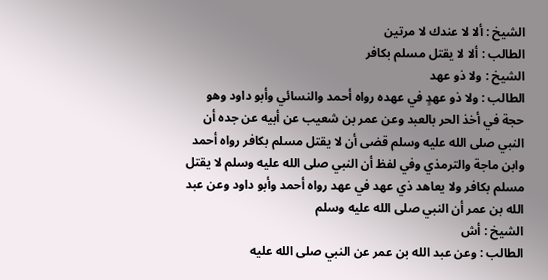الشيخ : ألا لا عندك لا مرتين
الطالب : ألا لا يقتل مسلم بكافر
الشيخ : ولا ذو عهد
الطالب : ولا ذو عهدٍ في عهده رواه أحمد والنسائي وأبو داود وهو حجة في أخذ الحر بالعبد وعن عمر بن شعيب عن أبيه عن جده أن النبي صلى الله عليه وسلم قضى أن لا يقتل مسلم بكافر رواه أحمد وابن ماجة والترمذي وفي لفظ أن النبي صلى الله عليه وسلم لا يقتل مسلم بكافر ولا يعاهد ذي عهد في عهد رواه أحمد وأبو داود وعن عبد الله بن عمر أن النبي صلى الله عليه وسلم
الشيخ : أش
الطالب : وعن عبد الله بن عمر عن النبي صلى الله عليه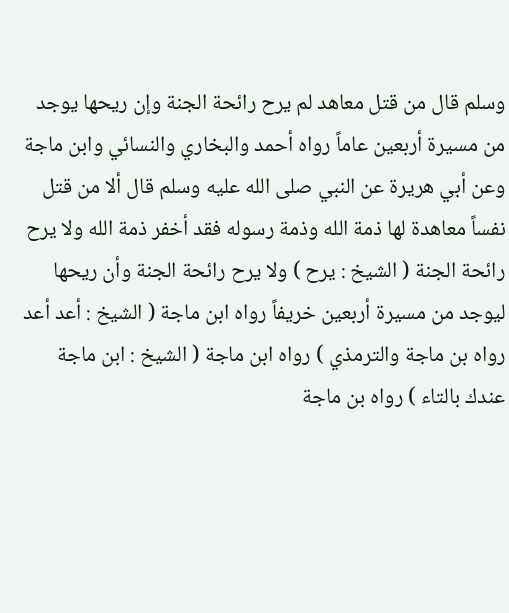وسلم قال من قتل معاهد لم يرح رائحة الجنة وإن ريحها يوجد من مسيرة أربعين عاماً رواه أحمد والبخاري والنسائي وابن ماجة وعن أبي هريرة عن النبي صلى الله عليه وسلم قال ألا من قتل نفساً معاهدة لها ذمة الله وذمة رسوله فقد أخفر ذمة الله ولا يرح رائحة الجنة ( الشيخ : يرح ) ولا يرح رائحة الجنة وأن ريحها ليوجد من مسيرة أربعين خريفاً رواه ابن ماجة ( الشيخ : أعد أعد رواه بن ماجة والترمذي ) رواه ابن ماجة ( الشيخ : ابن ماجة عندك بالتاء ) رواه بن ماجة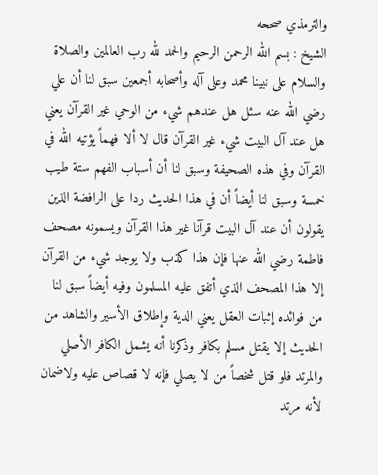والترمذي صححه
الشيخ : بسم الله الرحمن الرحيم والحمد لله رب العالمين والصلاة والسلام على نبينا محمد وعلى آله وأصحابه أجمعين سبق لنا أن علي رضي الله عنه سئل هل عندهم شيء من الوحي غير القرآن يعني هل عند آل البيت شيء غير القرآن قال لا ألا فهماً يؤتيه الله في القرآن وفي هذه الصحيفة وسبق لنا أن أسباب الفهم ستة طيب خمسة وسبق لنا أيضاً أن في هذا الحديث ردا على الرافضة الذين يقولون أن عند آل البيت قرآنا غير هذا القرآن ويسمونه مصحف فاطمة رضي الله عنها فإن هذا كذب ولا يوجد شيء من القرآن إلا هذا المصحف الذي أتفق عليه المسلمون وفيه أيضاً سبق لنا من فوائده إثبات العقل يعني الدية وإطلاق الأسير والشاهد من الحديث إلا يقتل مسلم بكافر وذكرنا أنه يشمل الكافر الأصلي والمرتد فلو قتل شخصاً من لا يصلي فإنه لا قصاص عليه ولاضمان لأنه مرتد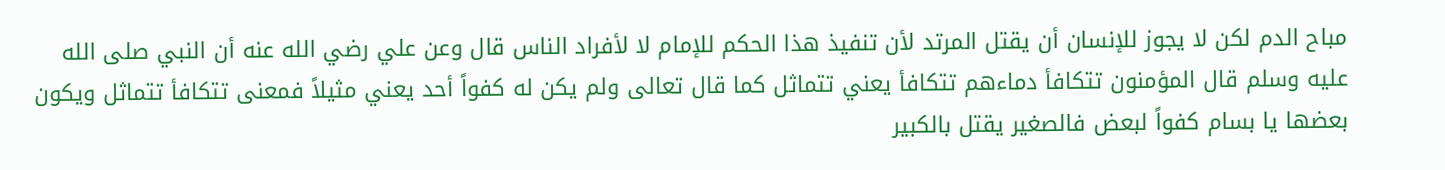مباح الدم لكن لا يجوز للإنسان أن يقتل المرتد لأن تنفيذ هذا الحكم للإمام لا لأفراد الناس قال وعن علي رضي الله عنه أن النبي صلى الله عليه وسلم قال المؤمنون تتكافأ دماءهم تتكافأ يعني تتماثل كما قال تعالى ولم يكن له كفواً أحد يعني مثيلاً فمعنى تتكافأ تتماثل ويكون بعضها يا بسام كفواً لبعض فالصغير يقتل بالكبير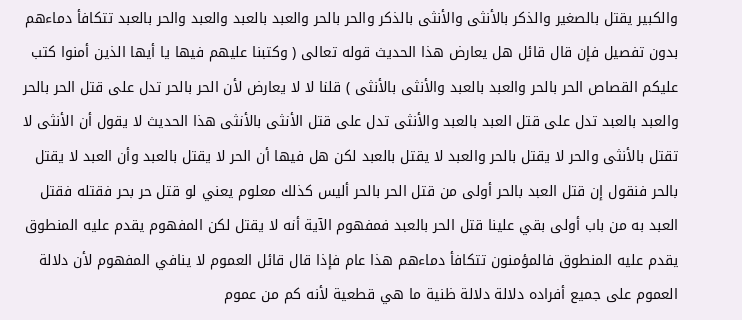والكبير يقتل بالصغير والذكر بالأنثى والأنثى بالذكر والحر بالحر والعبد بالعبد والعبد والحر بالعبد تتكافأ دماءهم بدون تفصيل فإن قال قائل هل يعارض هذا الحديث قوله تعالى ( وكتبنا عليهم فيها يا أيها الذين أمنوا كتب عليكم القصاص الحر بالحر والعبد بالعبد والأنثى بالأنثى ) قلنا لا لا يعارض لأن الحر بالحر تدل على قتل الحر بالحر والعبد بالعبد تدل على قتل العبد بالعبد والأنثى تدل على قتل الأنثى بالأنثى هذا الحديث لا يقول أن الأنثى لا تقتل بالأنثى والحر لا يقتل بالحر والعبد لا يقتل بالعبد لكن هل فيها أن الحر لا يقتل بالعبد وأن العبد لا يقتل بالحر فنقول إن قتل العبد بالحر أولى من قتل الحر بالحر أليس كذلك معلوم يعني لو قتل حر بحر فقتله فقتل العبد به من باب أولى بقي علينا قتل الحر بالعبد فمفهوم الآية أنه لا يقتل لكن المفهوم يقدم عليه المنطوق يقدم عليه المنطوق فالمؤمنون تتكافأ دماءهم هذا عام فإذا قال قائل العموم لا ينافي المفهوم لأن دلالة العموم على جميع أفراده دلالة دلالة ظنية ما هي قطعية لأنه كم من عموم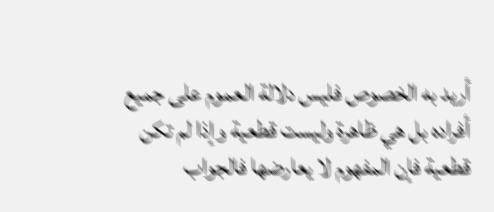أريد به الخصوص فليس دلالة العموم على جميع أفراده بل هي ظاهرة وليست قطعية وإذا لم تكن قطعية فإن المفهوم لا يعارضها فالجواب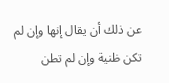عن ذلك أن يقال إنها وإن لم تكن ظنية وإن لم تطن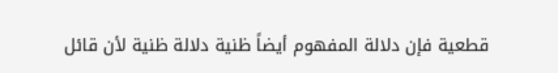قطعية فإن دلالة المفهوم أيضاً ظنية دلالة ظنية لأن قائل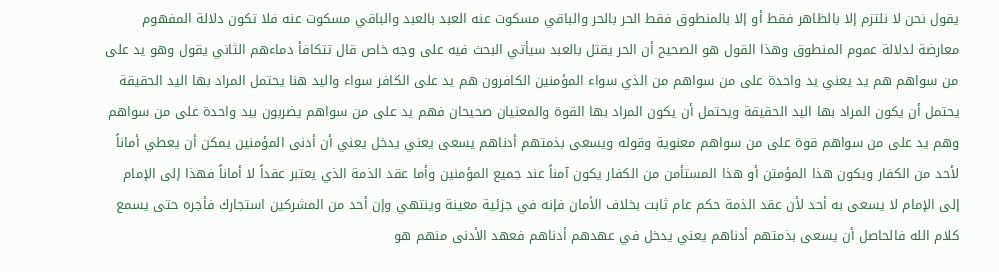يقول نحن لا نلتزم إلا بالظاهر فقط أو إلا بالمنطوق فقط الحر بالحر والباقي مسكوت عنه العبد بالعبد والباقي مسكوت عنه فلا تكون دلالة المفهوم معارضة لدلالة عموم المنطوق وهذا القول هو الصحيح أن الحر يقتل بالعبد سيأتي البحث فيه على وجه خاص قال تتكافأ دماءهم الثاني يقول وهو يد على من سواهم هم يد يعني يد واحدة على من سواهم من الذي سواء المؤمنين الكافرون هم يد على الكافر سواء واليد هنا يحتمل المراد بها اليد الحقيقة يحتمل أن يكون المراد بها اليد الحقيقة ويحتمل أن يكون المراد بها القوة والمعنيان صحيحان فهم يد على من سواهم يضربون بيد واحدة على من سواهم وهم يد على من سواهم قوة على من سواهم معنوية وقوله ويسعى بذمتهم أدناهم يسعى يعني يدخل يعني أن أدنى المؤمنين يمكن أن يعطي أماناً لأحد من الكفار ويكون هذا المؤمتن أو هذا المستأمن من الكفار يكون آمناً عند جميع المؤمنين وأما عقد الذمة الذي يعتبر عقداً لا أماناً فهذا إلى الإمام إلى الإمام لا يسعى به أحد لأن عقد الذمة حكم عام ثابت بخلاف الأمان فإنه في جزئية معينة وينتهي وإن أحد من المشركين استجارك فأجره حتى يسمع كلام الله فالحاصل أن يسعى بذمتهم أدناهم يعني يدخل في عهدهم أدناهم فعهد الأدنى منهم هو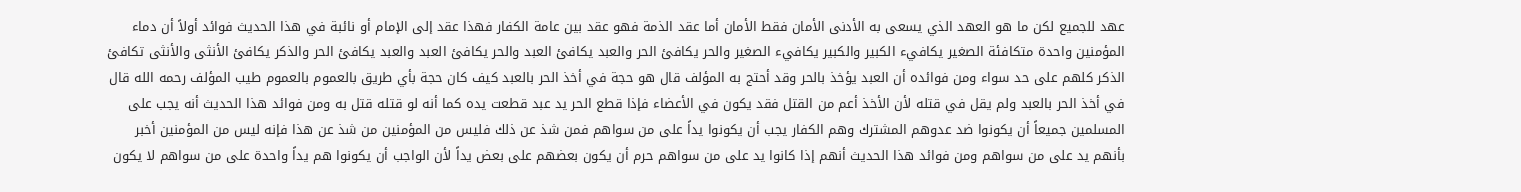عهد للجميع لكن ما هو العهد الذي يسعى به الأدنى الأمان فقط الأمان أما عقد الذمة فهو عقد بين عامة الكفار فهذا عقد إلى الإمام أو نائبة في هذا الحديث فوائد أولاً أن دماء المؤمنين واحدة متكافئة الصغير يكافيء الكبير والكبير يكافيء الصغير والحر يكافئ الحر والعبد يكافئ العبد والحر يكافئ العبد والعبد يكافئ الحر والذكر يكافئ الأنثى والأنثى تكافئ الذكر كلهم على حد سواء ومن فوائده أن العبد يؤخذ بالحر وقد أحتج به المؤلف قال هو حجة في أخذ الحر بالعبد كيف كان حجة بأي طريق بالعموم بالعموم طيب المؤلف رحمه الله قال في أخذ الحر بالعبد ولم يقل في قتله لأن الأخذ أعم من القتل فقد يكون في الأعضاء فإذا قطع الحر يد عبد قطعت يده كما أنه لو قتله قتل به ومن فوائد هذا الحديث أنه يجب على المسلمين جميعاً أن يكونوا ضد عدوهم المشترك وهم الكفار يجب أن يكونوا يداً على من سواهم فمن شذ عن ذلك فليس من المؤمنين من شذ عن هذا فإنه ليس من المؤمنين أخبر بأنهم يد على من سواهم ومن فوائد هذا الحديث أنهم إذا كانوا يد على من سواهم حرم أن يكون بعضهم على بعض يداً لأن الواجب أن يكونوا هم يداً واحدة على من سواهم لا يكون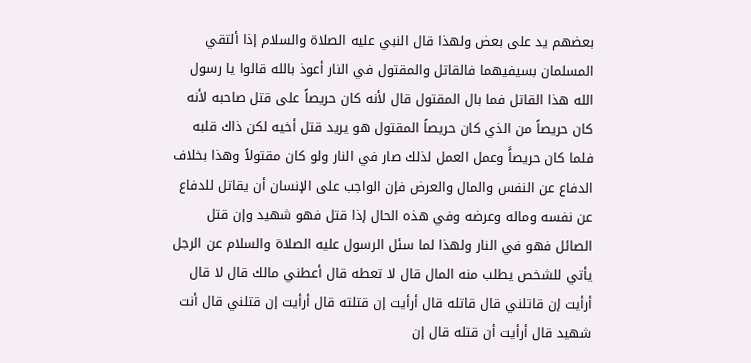بعضهم يد على بعض ولهذا قال النبي عليه الصلاة والسلام إذا ألتقي المسلمان بسيفيهما فالقاتل والمقتول في النار أعوذ بالله قالوا يا رسول الله هذا القاتل فما بال المقتول قال لأنه كان حريصاً على قتل صاحبه لأنه كان حريصاً من الذي كان حريصاً المقتول هو يريد قتل أخيه لكن ذاك قلبه فلما كان حريصاًَ وعمل العمل لذلك صار في النار ولو كان مقتولاً وهذا بخلاف الدفاع عن النفس والمال والعرض فإن الواجب على الإنسان أن يقاتل للدفاع عن نفسه وماله وعرضه وفي هذه الحال إذا قتل فهو شهيد وإن قتل الصائل فهو في النار ولهذا لما سئل الرسول عليه الصلاة والسلام عن الرجل يأتي للشخص يطلب منه المال قال لا تعطه قال أعطني مالك قال لا قال أرأيت إن قاتلني قال قاتله قال أرأيت إن قتلته قال أرأيت إن قتلني قال أنت شهيد قال أرأيت أن قتله قال إن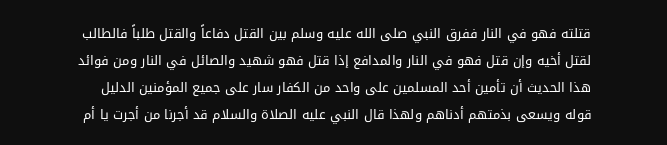قتلته فهو في النار ففرق النبي صلى الله عليه وسلم بين القتل دفاعاً والقتل طلباً فالطالب لقتل أخيه وإن قتل فهو في النار والمدافع إذا قتل فهو شهيد والصائل في النار ومن فوائد هذا الحديث أن تأمين أحد المسلمين على واحد من الكفار سار على جميع المؤمنين الدليل قوله ويسعى بذمتهم أدناهم ولهذا قال النبي عليه الصلاة والسلام قد أجرنا من أجرت يا أم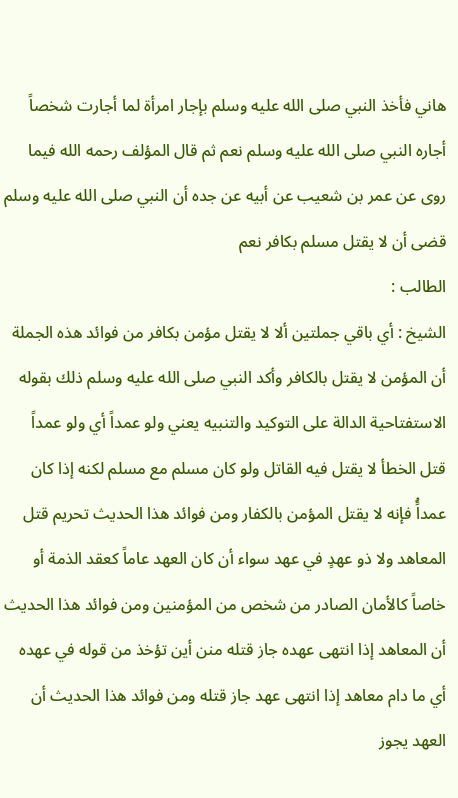هاني فأخذ النبي صلى الله عليه وسلم بإجار امرأة لما أجارت شخصاً أجاره النبي صلى الله عليه وسلم نعم ثم قال المؤلف رحمه الله فيما روى عن عمر بن شعيب عن أبيه عن جده أن النبي صلى الله عليه وسلم قضى أن لا يقتل مسلم بكافر نعم
الطالب :
الشيخ : أي باقي جملتين ألا لا يقتل مؤمن بكافر من فوائد هذه الجملة أن المؤمن لا يقتل بالكافر وأكد النبي صلى الله عليه وسلم ذلك بقوله الاستفتاحية الدالة على التوكيد والتنبيه يعني ولو عمداً أي ولو عمداً قتل الخطأ لا يقتل فيه القاتل ولو كان مسلم مع مسلم لكنه إذا كان عمداًُ فإنه لا يقتل المؤمن بالكفار ومن فوائد هذا الحديث تحريم قتل المعاهد ولا ذو عهدٍ في عهد سواء أن كان العهد عاماً كعقد الذمة أو خاصاً كالأمان الصادر من شخص من المؤمنين ومن فوائد هذا الحديث أن المعاهد إذا انتهى عهده جاز قتله منن أين تؤخذ من قوله في عهده أي ما دام معاهد إذا انتهى عهد جاز قتله ومن فوائد هذا الحديث أن العهد يجوز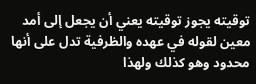توقيته يجوز توقيته يعني أن يجعل إلى أمد معين لقوله في عهده والظرفية تدل على أنها محدود وهو كذلك ولهذا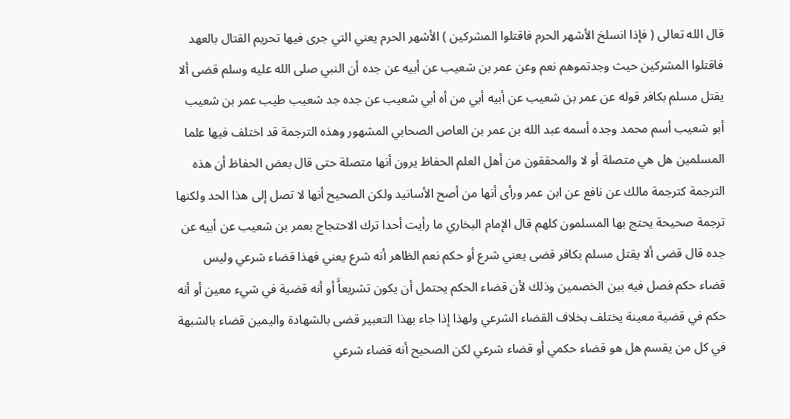قال الله تعالى ( فإذا انسلخ الأشهر الحرم فاقتلوا المشركين ) الأشهر الحرم يعني التي جرى فيها تحريم القتال بالعهد فاقتلوا المشركين حيث وجدتموهم نعم وعن عمر بن شعيب عن أبيه عن جده أن النبي صلى الله عليه وسلم قضى ألا يقتل مسلم بكافر قوله عن عمر بن شعيب عن أبيه أبي من أه أبي شعيب عن جده جد شعيب طيب عمر بن شعيب أبو شعيب أسم محمد وجده أسمه عبد الله بن عمر بن العاص الصحابي المشهور وهذه الترجمة قد اختلف فيها علما المسلمين هل هي متصلة أو لا والمحققون من أهل العلم الحفاظ يرون أنها متصلة حتى قال بعض الحفاظ أن هذه الترجمة كترجمة مالك عن نافع عن ابن عمر ورأى أنها من أصح الأسانيد ولكن الصحيح أنها لا تصل إلى هذا الحد ولكنها ترجمة صحيحة يحتج بها المسلمون كلهم قال الإمام البخاري ما رأيت أحدا ترك الاحتجاج بعمر بن شعيب عن أبيه عن جده قال قضى ألا يقتل مسلم بكافر قضى يعني شرع أو حكم نعم الظاهر أنه شرع يعني فهذا قضاء شرعي وليس قضاء حكم فصل فيه بين الخصمين وذلك لأن قضاء الحكم يحتمل أن يكون تشريعاًَ أو أنه قضية في شيء معين أو أنه حكم في قضية معينة يختلف بخلاف القضاء الشرعي ولهذا إذا جاء بهذا التعبير قضى بالشهادة واليمين قضاء بالشبهة في كل من يقسم هل هو قضاء حكمي أو قضاء شرعي لكن الصحيح أنه قضاء شرعي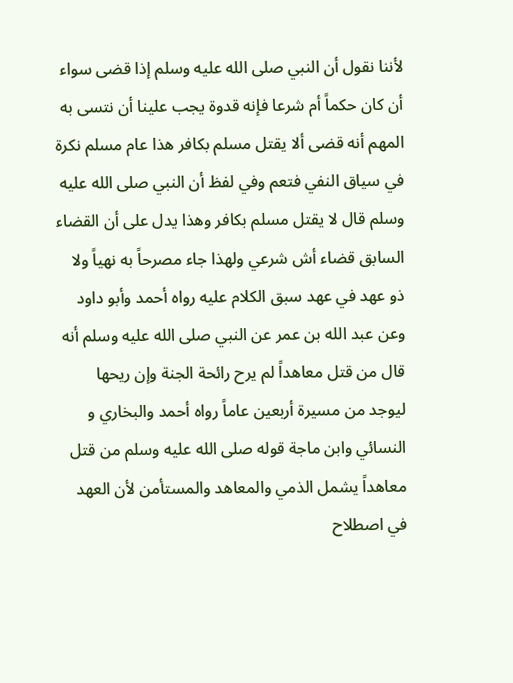لأننا نقول أن النبي صلى الله عليه وسلم إذا قضى سواء أن كان حكماً أم شرعا فإنه قدوة يجب علينا أن نتسى به المهم أنه قضى ألا يقتل مسلم بكافر هذا عام مسلم نكرة في سياق النفي فتعم وفي لفظ أن النبي صلى الله عليه وسلم قال لا يقتل مسلم بكافر وهذا يدل على أن القضاء السابق قضاء أش شرعي ولهذا جاء مصرحاً به نهياً ولا ذو عهد في عهد سبق الكلام عليه رواه أحمد وأبو داود وعن عبد الله بن عمر عن النبي صلى الله عليه وسلم أنه قال من قتل معاهداً لم يرح رائحة الجنة وإن ريحها ليوجد من مسيرة أربعين عاماً رواه أحمد والبخاري و النسائي وابن ماجة قوله صلى الله عليه وسلم من قتل معاهداً يشمل الذمي والمعاهد والمستأمن لأن العهد في اصطلاح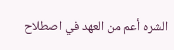الشره أعم من العهد في اصطلاح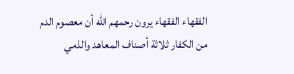الفقهاء الفقهاء يرون رحمهم الله أن معصوم الدم من الكفار ثلاثة أصناف المعاهد والذمي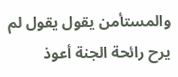والمستأمن يقول يقول لم يرح رائحة الجنة أعوذ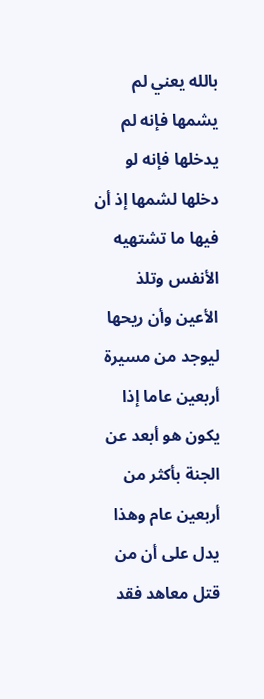بالله يعني لم يشمها فإنه لم يدخلها فإنه لو دخلها لشمها إذ أن فيها ما تشتهيه الأنفس وتلذ الأعين وأن ريحها ليوجد من مسيرة أربعين عاما إذا يكون هو أبعد عن الجنة بأكثر من أربعين عام وهذا يدل على أن من قتل معاهد فقد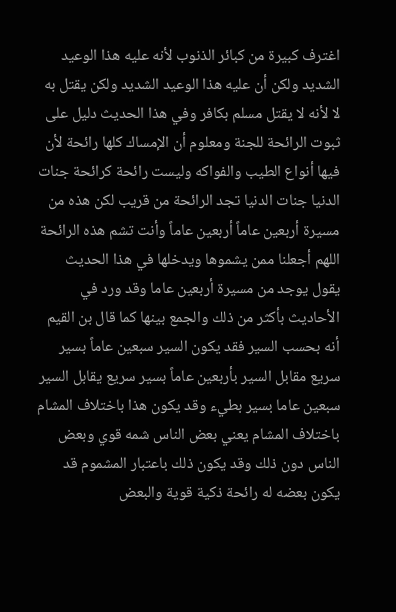اغترف كبيرة من كبائر الذنوب لأنه عليه هذا الوعيد الشديد ولكن أن عليه هذا الوعيد الشديد ولكن يقتل به لا لأنه لا يقتل مسلم بكافر وفي هذا الحديث دليل على ثبوت الرائحة للجنة ومعلوم أن الإمساك كلها رائحة لأن فيها أنواع الطيب والفواكه وليست رائحة كرائحة جنات الدنيا جنات الدنيا تجد الرائحة من قريب لكن هذه من مسيرة أربعين عاماً أربعين عاماً وأنت تشم هذه الرائحة اللهم أجعلنا ممن يشموها ويدخلها في هذا الحديث يقول يوجد من مسيرة أربعين عاما وقد ورد في الأحاديث بأكثر من ذلك والجمع بينها كما قال بن القيم أنه بحسب السير فقد يكون السير سبعين عاماً بسير سريع مقابل السير بأربعين عاماً بسير سريع يقابل السير سبعين عاما بسير بطيء وقد يكون هذا باختلاف المشام باختلاف المشام يعني بعض الناس شمه قوي وبعض الناس دون ذلك وقد يكون ذلك باعتبار المشموم قد يكون بعضه له رائحة ذكية قوية والبعض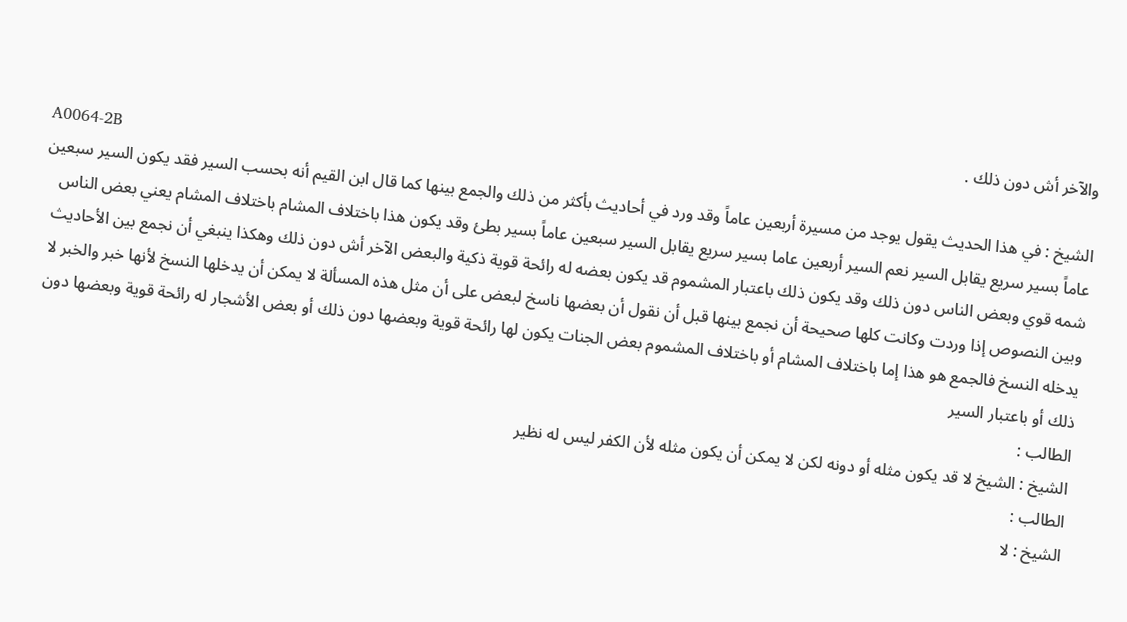والآخر أش دون ذلك .
A0064-2B
الشيخ : في هذا الحديث يقول يوجد من مسيرة أربعين عاماً وقد ورد في أحاديث بأكثر من ذلك والجمع بينها كما قال ابن القيم أنه بحسب السير فقد يكون السير سبعين عاماً بسير سريع يقابل السير نعم السير أربعين عاما بسير سريع يقابل السير سبعين عاماً بسير بطئ وقد يكون هذا باختلاف المشام باختلاف المشام يعني بعض الناس شمه قوي وبعض الناس دون ذلك وقد يكون ذلك باعتبار المشموم قد يكون بعضه له رائحة قوية ذكية والبعض الآخر أش دون ذلك وهكذا ينبغي أن نجمع بين الأحاديث وبين النصوص إذا وردت وكانت كلها صحيحة أن نجمع بينها قبل أن نقول أن بعضها ناسخ لبعض على أن مثل هذه المسألة لا يمكن أن يدخلها النسخ لأنها خبر والخبر لا يدخله النسخ فالجمع هو هذا إما باختلاف المشام أو باختلاف المشموم بعض الجنات يكون لها رائحة قوية وبعضها دون ذلك أو بعض الأشجار له رائحة قوية وبعضها دون ذلك أو باعتبار السير
الطالب :
الشيخ : الشيخ لا قد يكون مثله أو دونه لكن لا يمكن أن يكون مثله لأن الكفر ليس له نظير
الطالب :
الشيخ : لا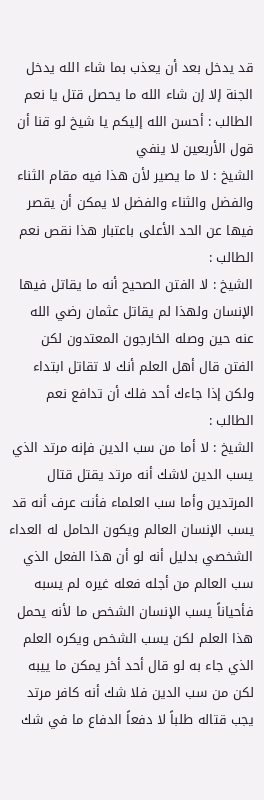قد يدخل بعد أن يعذب بما شاء الله يدخل الجنة إلا إن شاء الله ما يحصل قتل يا نعم
الطالب : أحسن الله إليكم يا شيخ لو قنا أن قول الأربعين لا ينفي
الشيخ : لا ما يصير لأن هذا فيه مقام الثناء والفضل والثناء والفضل لا يمكن أن يقصر فيها عن الحد الأعلى باعتبار هذا نقص نعم
الطالب :
الشيخ : لا الفتن الصحيح أنه ما يقاتل فيها الإنسان ولهذا لم يقاتل عثمان رضي الله عنه حين وصله الخارجون المعتدون لكن الفتن قال أهل العلم أنك لا تقاتل ابتداء ولكن إذا جاءك أحد فلك أن تدافع نعم
الطالب :
الشيخ : لا أما من سب الدين فإنه مرتد الذي يسب الدين لاشك أنه مرتد يقتل قتال المرتدين وأما سب العلماء فأنت عرف أنه قد يسب الإنسان العالم ويكون الحامل له العداء الشخصي بدليل أنه لو أن هذا الفعل الذي سب العالم من أجله فعله غيره لم يسبه فأحياناً يسب الإنسان الشخص ما لأنه يحمل هذا العلم لكن يسب الشخص ويكره العلم الذي جاء به لو قال أحد أخر يمكن ما ييبه لكن من سب الدين فلا شك أنه كافر مرتد يجب قتاله طلباً لا دفعاً الدفاع ما في شك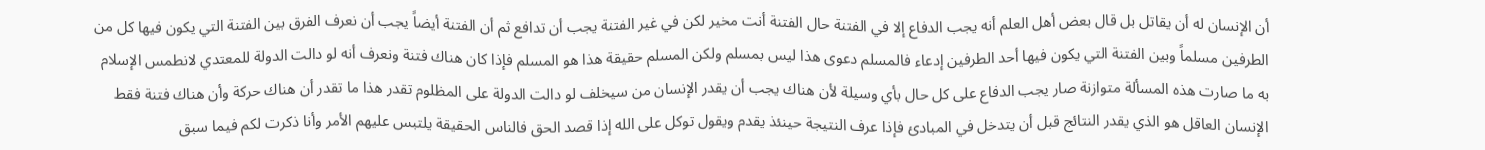أن الإنسان له أن يقاتل بل قال بعض أهل العلم أنه يجب الدفاع إلا في الفتنة حال الفتنة أنت مخير لكن في غير الفتنة يجب أن تدافع ثم أن الفتنة أيضاً يجب أن نعرف الفرق بين الفتنة التي يكون فيها كل من الطرفين مسلماً وبين الفتنة التي يكون فيها أحد الطرفين إدعاء فالمسلم دعوى هذا ليس بمسلم ولكن المسلم حقيقة هذا هو المسلم فإذا كان هناك فتنة ونعرف أنه لو دالت الدولة للمعتدي لانطمس الإسلام به ما صارت هذه المسألة متوازنة صار يجب الدفاع على كل حال بأي وسيلة لأن هناك يجب أن يقدر الإنسان من سيخلف لو دالت الدولة على المظلوم تقدر هذا ما تقدر أن هناك حركة وأن هناك فتنة فقط الإنسان العاقل هو الذي يقدر النتائج قبل أن يتدخل في المبادئ فإذا عرف النتيجة حينئذ يقدم ويقول توكل على الله إذا قصد الحق فالناس الحقيقة يلتبس عليهم الأمر وأنا ذكرت لكم فيما سبق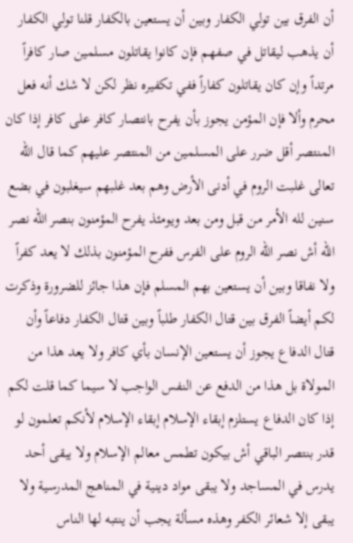أن الفرق بين تولي الكفار وبين أن يستعين بالكفار قلنا تولي الكفار أن يذهب ليقاتل في صفهم فإن كانوا يقاتلون مسلمين صار كافراً مرتداً وإن كان يقاتلون كفاراً ففي تكفيره نظر لكن لا شك أنه فعل محرم وألا فإن المؤمن يجوز بأن يفرح بانتصار كافر على كافر إذا كان المنتصر أقل ضرر على المسلمين من المنتصر عليهم كما قال الله تعالى غلبت الروم في أدنى الأرض وهم بعد غلبهم سيغلبون في بضع سنين لله الأمر من قبل ومن بعد ويومئذ يفرح المؤمنون بنصر الله نصر الله أش نصر الله الروم على الفرس ففرح المؤمنون بذلك لا يعد كفراً ولا نفاقا وبين أن يستعين بهم المسلم فإن هذا جائز للضرورة وذكرت لكم أيضاً الفرق بين قتال الكفار طلباً وبين قتال الكفار دفاعاً وأن قتال الدفاع يجوز أن يستعين الإنسان بأي كافر ولا يعد هذا من المولاة بل هذا من الدفع عن النفس الواجب لا سيما كما قلت لكم إذا كان الدفاع يستلزم إبقاء الإسلام إبقاء الإسلام لأنكم تعلمون لو قدر بنتصر الباقي أش بيكون تطمس معالم الإسلام ولا يبقى أحد يدرس في المساجد ولا يبقى مواد دينية في المناهج المدرسية ولا يبقى إلا شعائر الكفر وهذه مسألة يجب أن ينتبه لها الناس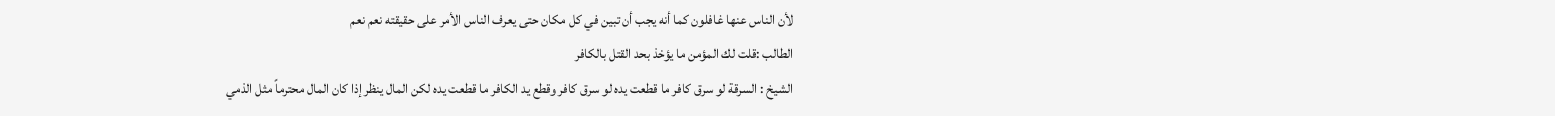لأن الناس عنها غافلون كما أنه يجب أن تبين في كل مكان حتى يعرف الناس الأمر على حقيقته نعم نعم
الطالب :قلت لك المؤمن ما يؤخذ بحد القتل بالكافر
الشيخ : السرقة لو سرق كافر ما قطعت يده لو سرق كافر وقطع يد الكافر ما قطعت يده لكن المال ينظر إذا كان المال محترماً مثل الذمي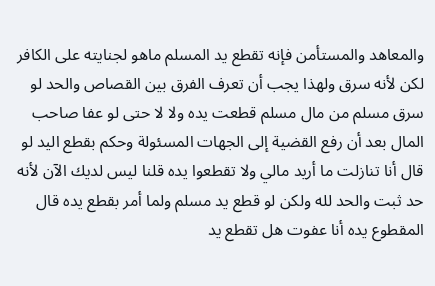والمعاهد والمستأمن فإنه تقطع يد المسلم ماهو لجنايته على الكافر لكن لأنه سرق ولهذا يجب أن تعرف الفرق بين القصاص والحد لو سرق مسلم من مال مسلم قطعت يده ولا لا حتى لو عفا صاحب المال بعد أن رفع القضية إلى الجهات المسئولة وحكم بقطع اليد لو قال أنا تنازلت ما أريد مالي ولا تقطعوا يده قلنا ليس لديك الآن لأنه حد ثبت والحد لله ولكن لو قطع يد مسلم ولما أمر بقطع يده قال المقطوع يده أنا عفوت هل تقطع يد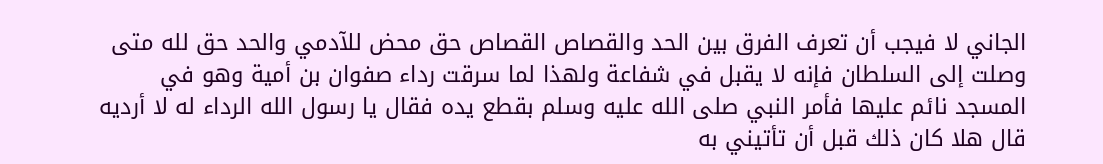الجاني لا فيجب أن تعرف الفرق بين الحد والقصاص القصاص حق محض للآدمي والحد حق لله متى وصلت إلى السلطان فإنه لا يقبل في شفاعة ولهذا لما سرقت رداء صفوان بن أمية وهو في المسجد نائم عليها فأمر النبي صلى الله عليه وسلم بقطع يده فقال يا رسول الله الرداء له لا أرديه قال هلا كان ذلك قبل أن تأتيني به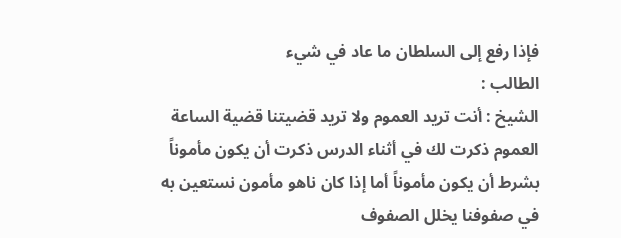فإذا رفع إلى السلطان ما عاد في شيء
الطالب :
الشيخ : أنت تريد العموم ولا تريد قضيتنا قضية الساعة العموم ذكرت لك في أثناء الدرس ذكرت أن يكون مأموناً بشرط أن يكون مأموناً أما إذا كان ناهو مأمون نستعين به في صفوفنا يخلل الصفوف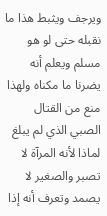ويرجف ويثبط هذا ما نقبله حتى لو هو مسلم ويعلم أنه يضرنا ما مكناه ولهذا منع من القتال الصبي الذي لم يبلغ لماذا لأنه المرآة لا تصبر والصغير لا يصمد وتعرف أنه إذا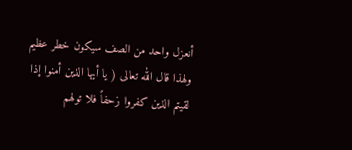أنعزل واحد من الصف سيكون خطر عظيم ولهذا قال الله تعالى ( يا أيها الذين أمنوا إذا لقيتم الذين كفروا زحفاً فلا تولهم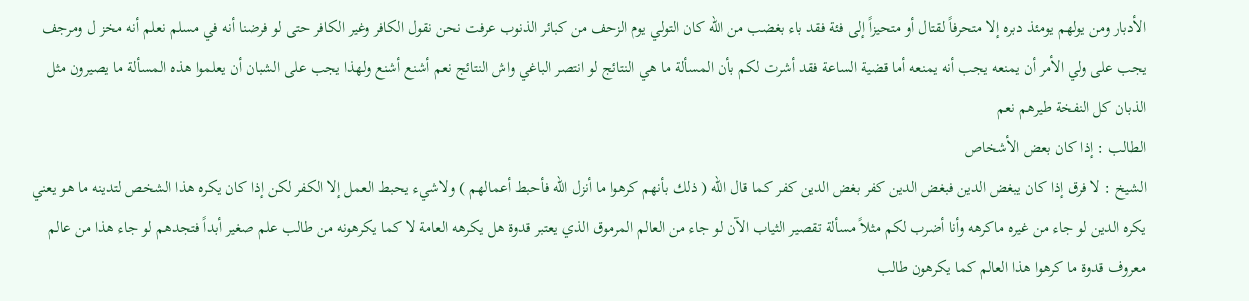الأدبار ومن يولهم يومئذ دبره إلا متحرفاً لقتال أو متحيزاً إلى فئة فقد باء بغضب من الله كان التولي يوم الزحف من كبائر الذنوب عرفت نحن نقول الكافر وغير الكافر حتى لو فرضنا أنه في مسلم نعلم أنه مخز ل ومرجف يجب على ولي الأمر أن يمنعه يجب أنه يمنعه أما قضية الساعة فقد أشرت لكم بأن المسألة ما هي النتائج لو انتصر الباغي واش النتائج نعم أشنع أشنع ولهذا يجب على الشبان أن يعلموا هذه المسألة ما يصيرون مثل الذبان كل النفخة طيرهم نعم
الطالب : إذا كان بعض الأشخاص
الشيخ : لا فرق إذا كان يبغض الدين فبغض الدين كفر بغض الدين كفر كما قال الله ( ذلك بأنهم كرهوا ما أنزل الله فأحبط أعمالهم ) ولاشيء يحبط العمل إلا الكفر لكن إذا كان يكره هذا الشخص لتدينه ما هو يعني يكره الدين لو جاء من غيره ماكرهه وأنا أضرب لكم مثلاً مسألة تقصير الثياب الآن لو جاء من العالم المرموق الذي يعتبر قدوة هل يكرهه العامة لا كما يكرهونه من طالب علم صغير أبداً فتجدهم لو جاء هذا من عالم معروف قدوة ما كرهوا هذا العالم كما يكرهون طالب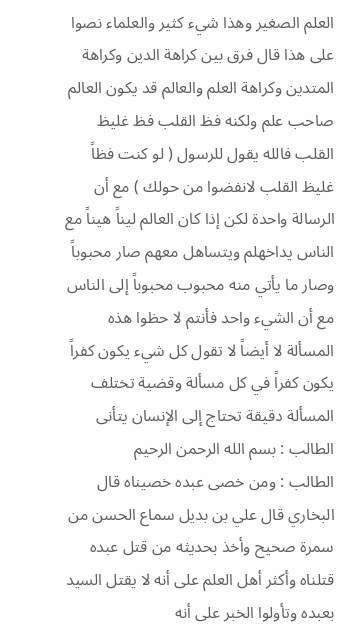العلم الصغير وهذا شيء كثير والعلماء نصوا على هذا قال فرق بين كراهة الدين وكراهة المتدين وكراهة العلم والعالم قد يكون العالم صاحب علم ولكنه فظ القلب فظ غليظ القلب فالله يقول للرسول ( لو كنت فظاً غليظ القلب لانفضوا من حولك ) مع أن الرسالة واحدة لكن إذا كان العالم ليناً هيناً مع الناس يداخهلم ويتساهل معهم صار محبوباً وصار ما يأتي منه محبوب محبوباً إلى الناس مع أن الشيء واحد فأنتم لا حظوا هذه المسألة لا أيضاً لا تقول كل شيء يكون كفراً يكون كفراً في كل مسألة وقضية تختلف المسألة دقيقة تحتاج إلى الإنسان يتأنى
الطالب : بسم الله الرحمن الرحيم
الطالب : ومن خصى عبده خصيناه قال البخاري قال علي بن بديل سماع الحسن من سمرة صحيح وأخذ بحديثه من قتل عبده قتلناه وأكثر أهل العلم على أنه لا يقتل السيد بعبده وتأولوا الخبر على أنه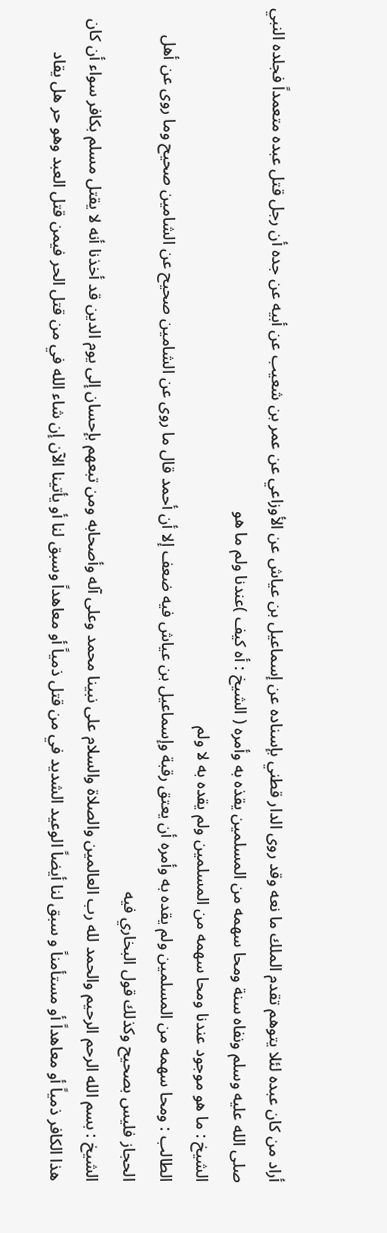أراد من كان عبده لئلا يتوهم تقدم الملك ما نعه وقد روى الدار قطني بإسناده عن إسماعيل بن عياش عن الأوزاعي عن عمر بن شعيب عن أبيه عن جده أن رجل قتل عبده متعمداً فجلده النبي صلى الله عليه وسلم ونفاه سنة ومحا سهمه من المسلمين يقذه به وأمره ( الشيخ : أه كيف )عندنا ولم ما هو
الشيخ : ما هو موجود عندنا ومحا سهمه من المسلمين ولم يقده به لا ولم
الطالب : ومحا سهمه من المسلمين ولم يقده به وأمره أن يعتق رقبة وإسماعيل بن عياش فيه ضعف إلا أن أحمد قال ما روى عن الشامين صحيح عن الشامين صحيح وما روى عن أهل الحجاز فليس بصحيح وكذلك قول البخاري فيه
الشيخ : بسم الله الرحم الرحيم والحمد لله رب العالمين والصلاة والسلام على نبينا محمد وعلى آله وأصحابه ومن تبعهم بإحسان إلى يوم الدين قد أخذنا أنه لا يقتل مسلم بكافر سواء أن كان هذا الكافر ذمياً أو معاهداً أو مستأمناً و سبق لنا أيضاً الوعيد الشديد في من قتل ذمياً أو معاهداً وسبق لنا أو يأتينا الآن إن شاء الله في من قتل الحر فيمن قتل العبد وهو حر هل يقاد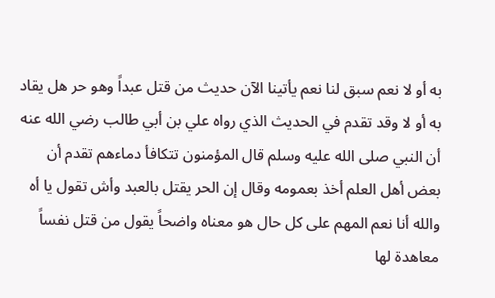به أو لا نعم سبق لنا نعم يأتينا الآن حديث من قتل عبداً وهو حر هل يقاد به أو لا وقد تقدم في الحديث الذي رواه علي بن أبي طالب رضي الله عنه أن النبي صلى الله عليه وسلم قال المؤمنون تتكافأ دماءهم تقدم أن بعض أهل العلم أخذ بعمومه وقال إن الحر يقتل بالعبد وأش تقول يا أه والله أنا نعم المهم على كل حال هو معناه واضحاً يقول من قتل نفساً معاهدة لها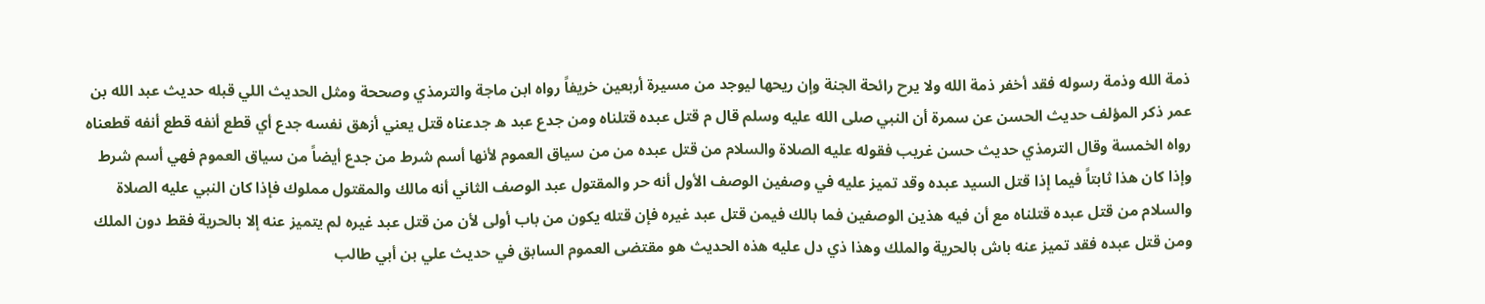ذمة الله وذمة رسوله فقد أخفر ذمة الله ولا يرح رائحة الجنة وإن ريحها ليوجد من مسيرة أربعين خريفاً رواه ابن ماجة والترمذي وصححة ومثل الحديث اللي قبله حديث عبد الله بن عمر ذكر المؤلف حديث الحسن عن سمرة أن النبي صلى الله عليه وسلم قال م قتل عبده قتلناه ومن جدع عبد ه جدعناه قتل يعني أزهق نفسه جدع أي قطع أنفه قطع أنفه قطعناه رواه الخمسة وقال الترمذي حديث حسن غريب فقوله عليه الصلاة والسلام من قتل عبده من من سياق العموم لأنها أسم شرط من جدع أيضاً من سياق العموم فهي أسم شرط وإذا كان هذا ثابتاً فيما إذا قتل السيد عبده وقد تميز عليه في وصفين الوصف الأول أنه حر والمقتول عبد الوصف الثاني أنه مالك والمقتول مملوك فإذا كان النبي عليه الصلاة والسلام من قتل عبده قتلناه مع أن فيه هذين الوصفين فما بالك فيمن قتل عبد غيره فإن قتله يكون من باب أولى لأن من قتل عبد غيره لم يتميز عنه إلا بالحرية فقط دون الملك ومن قتل عبده فقد تميز عنه باش بالحرية والملك وهذا ذي دل عليه هذه الحديث هو مقتضى العموم السابق في حديث علي بن أبي طالب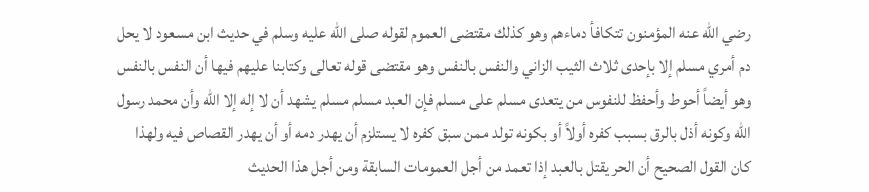رضي الله عنه المؤمنون تتكافأ دماءهم وهو كذلك مقتضى العموم لقوله صلى الله عليه وسلم في حديث ابن مسعود لا يحل دم أمري مسلم إلا بإحدى ثلاث الثيب الزاني والنفس بالنفس وهو مقتضى قوله تعالى وكتابنا عليهم فيها أن النفس بالنفس وهو أيضاً أحوط وأحفظ للنفوس من يتعدى مسلم على مسلم فإن العبد مسلم مسلم يشهد أن لا إله إلا الله وأن محمد رسول الله وكونه أذل بالرق بسبب كفره أولاً أو بكونه تولد ممن سبق كفره لا يستلزم أن يهدر دمه أو أن يهدر القصاص فيه ولهذا كان القول الصحيح أن الحر يقتل بالعبد إذا تعمد من أجل العمومات السابقة ومن أجل هذا الحديث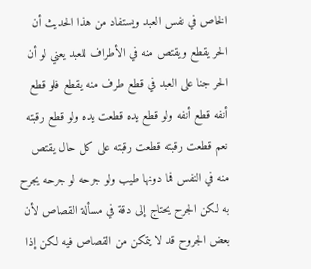الخاص في نفس العبد ويستفاد من هذا الحديث أن الحر يقطع ويقتص منه في الأطراف للعبد يعني لو أن الحر جنا على العبد في قطع طرف منه يقطع فلو قطع أنفه قطع أنفه ولو قطع يده قطعت يده ولو قطع رقبته نعم قطعت رقبته قطعت رقبته على كل حال يقتص منه في النفس فما دونها طيب ولو جرحه لو جرحه يجرح به لكن الجرح يحتاج إلى دقة في مسألة القصاص لأن بعض الجروح قد لا يتمكن من القصاص فيه لكن إذا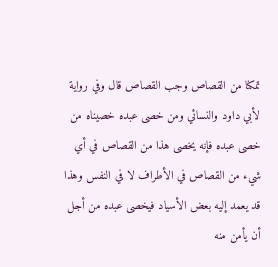تمكنا من القصاص وجب القصاص قال وفي رواية لأبي داود والنسائي ومن خصى عبده خصيناه من خصى عبده فإنه يخصى هذا من القصاص في أي شيء من القصاص في الأطراف لا في النفس وهذا قد يعمد إليه بعض الأسياد فيخصى عبده من أجل أن يأمن منه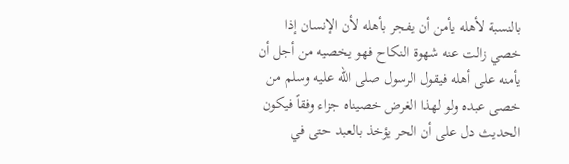بالنسبة لأهله يأمن أن يفجر بأهله لأن الإنسان إذا خصي زالت عنه شهوة النكاح فهو يخصيه من أجل أن يأمنه على أهله فيقول الرسول صلى الله عليه وسلم من خصى عبده ولو لهذا الغرض خصيناه جزاء وفقاً فيكون الحديث دل على أن الحر يؤخذ بالعبد حتى في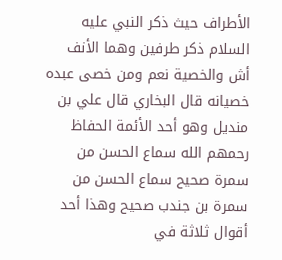الأطراف حيث ذكر النبي عليه السلام ذكر طرفين وهما الأنف أش والخصية نعم ومن خصى عبده خصيانه قال البخاري قال علي بن منديل وهو أحد الأئمة الحفاظ رحمهم الله سماع الحسن من سمرة صحيح سماع الحسن من سمرة بن جندب صحيح وهذا أحد أقوال ثلاثة في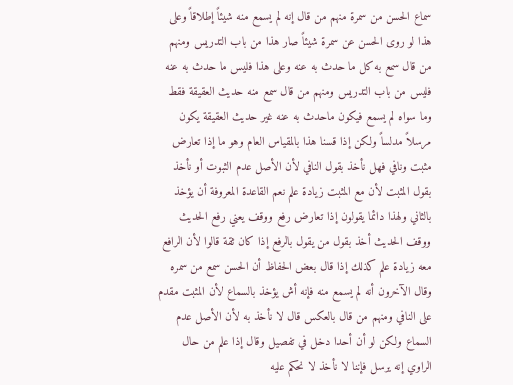سماع الحسن من سمرة منهم من قال إنه لم يسمع منه شيئاً إطلاقاً وعلى هذا لو روى الحسن عن سمرة شيئاً صار هذا من باب التدريس ومنهم من قال سمع به كل ما حدث به عنه وعلى هذا فليس ما حدث به عنه فليس من باب التدريس ومنهم من قال سمع منه حديث العقيقة فقط وما سواه لم يسمع فيكون ماحدث به عنه غير حديث العقيقة يكون مرسلاً مدلساً ولكن إذا قسنا هذا بالمقياس العام وهو ما إذا تعارض مثبت ونافي فهل نأخذ بقول النافي لأن الأصل عدم الثبوت أو نأخذ بقول المثبت لأن مع المثبت زيادة علم نعم القاعدة المعروفة أن يؤخذ بالثاني ولهذا دائما يقولون إذا تعارض رفع ووقف يعني رفع الحديث ووقف الحديث أخذ بقول من يقول بالرفع إذا كان ثقة قالوا لأن الرافع معه زيادة علم كذلك إذا قال بعض الحفاظ أن الحسن سمع من سمره وقال الآخرون أنه لم يسمع منه فإنه أش يؤخذ بالسماع لأن المثبت مقدم على النافي ومنهم من قال بالعكس قال لا نأخذ به لأن الأصل عدم السماع ولكن لو أن أحدا دخل في تفصيل وقال إذا علم من حال الراوي إنه يرسل فإننا لا نأخذ لا نحكم عليه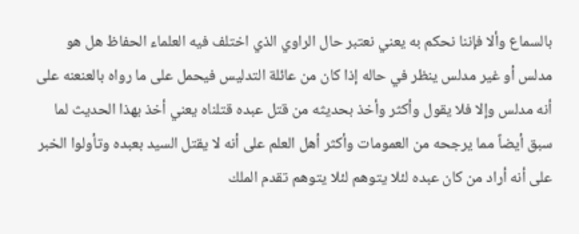بالسماع وألا فإننا نحكم به يعني نعتبر حال الراوي الذي اختلف فيه العلماء الحفاظ هل هو مدلس أو غير مدلس ينظر في حاله إذا كان من عائلة التدليس فيحمل على ما رواه بالعنعنه على أنه مدلس وإلا فلا يقول وأكثر وأخذ بحديثه من قتل عبده قتلناه يعني أخذ بهذا الحديث لما سبق أيضاً مما يرجحه من العمومات وأكثر أهل العلم على أنه لا يقتل السيد بعبده وتأولوا الخبر على أنه أراد من كان عبده لئلا يتوهم لئلا يتوهم تقدم الملك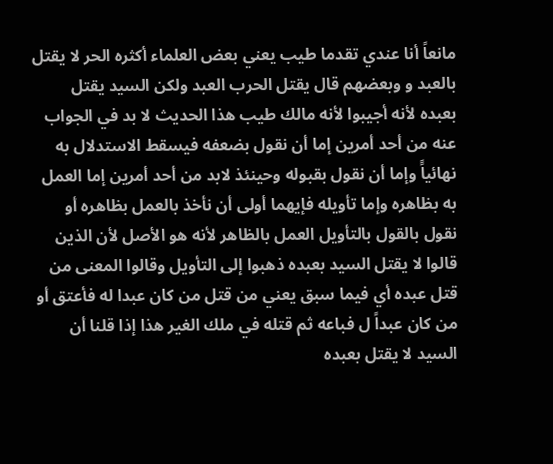مانعاً أنا عندي تقدما طيب يعني بعض العلماء أكثره الحر لا يقتل بالعبد و وبعضهم قال يقتل الحرب العبد ولكن السيد يقتل بعبده لأنه أجيبوا لأنه مالك طيب هذا الحديث لا بد في الجواب عنه من أحد أمرين إما أن نقول بضعفه فيسقط الاستدلال به نهائياًَ وإما أن نقول بقبوله وحينئذ لابد من أحد أمرين إما العمل به بظاهره وإما تأويله فإيهما أولى أن نأخذ بالعمل بظاهره أو نقول بالقول بالتأويل العمل بالظاهر لأنه هو الأصل لأن الذين قالوا لا يقتل السيد بعبده ذهبوا إلى التأويل وقالوا المعنى من قتل عبده أي فيما سبق يعني من قتل من كان عبدا له فأعتق أو من كان عبداً ل فباعه ثم قتله في ملك الغير هذا إذا قلنا أن السيد لا يقتل بعبده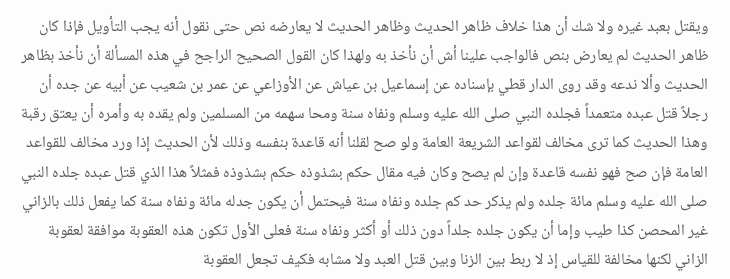ويقتل بعبد غيره ولا شك أن هذا خلاف ظاهر الحديث وظاهر الحديث لا يعارضه نص حتى نقول أنه يجب التأويل فإذا كان ظاهر الحديث لم يعارض بنص فالواجب علينا أش أن نأخذ به ولهذا كان القول الصحيح الراجح في هذه المسألة أن نأخذ بظاهر الحديث وألا ندعه وقد روى الدار قطي بإسناده عن إسماعيل بن عياش عن الأوزاعي عن عمر بن شعيب عن أبيه عن جده أن رجلاً قتل عبده متعمداً فجلده النبي صلى الله عليه وسلم ونفاه سنة ومحا سهمه من المسلمين ولم يقده به وأمره أن يعتق رقبة وهذا الحديث كما ترى مخالف لقواعد الشريعة العامة ولو صح لقلنا أنه قاعدة بنفسه وذلك لأن الحديث إذا ورد مخالف للقواعد العامة فإن صح فهو نفسه قاعدة وإن لم يصح وكان فيه مقال حكم بشذوذه حكم بشذوذه فمثلاً هذا الذي قتل عبده جلده النبي صلى الله عليه وسلم مائة جلده ولم يذكر حد كم جلده ونفاه سنة فيحتمل أن يكون جدله مائة ونفاه سنة كما يفعل ذلك بالزاني غير المحصن كذا طيب وإما أن يكون جلده جلداً دون ذلك أو أكثر ونفاه سنة فعلى الأول تكون هذه العقوبة موافقة لعقوبة الزاني لكنها مخالفة للقياس إذ لا ربط بين الزنا وبين قتل العبد ولا مشابه فكيف تجعل العقوبة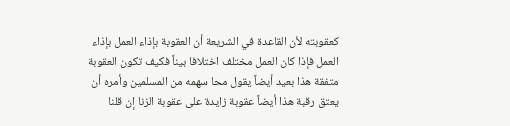كعقوبته لأن القاعدة في الشريعة أن العقوبة بإذاء العمل بإذاء العمل فإذا كان العمل مختلف اختلافا بيناً فكيف تكون العقوبة متفقة هذا بعيد أيضاً يقول محا سهمه من المسلمين وأمره أن يعتق رقبة هذا أيضاً عقوبة زايدة على عقوبة الزنا إن قلنا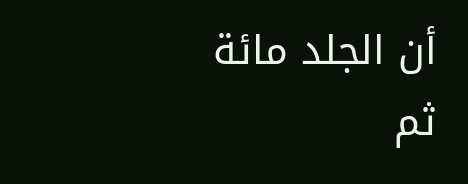أن الجلد مائة ثم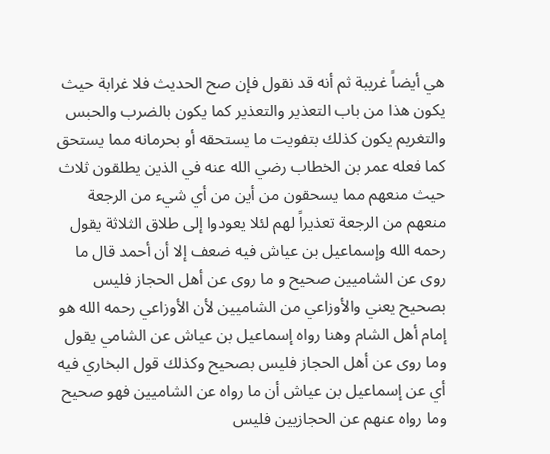هي أيضاً غريبة ثم أنه قد نقول فإن صح الحديث فلا غرابة حيث يكون هذا من باب التعذير والتعذير كما يكون بالضرب والحبس والتغريم يكون كذلك بتفويت ما يستحقه أو بحرمانه مما يستحق كما فعله عمر بن الخطاب رضي الله عنه في الذين يطلقون ثلاث حيث منعهم مما يسحقون من أين من أي شيء من الرجعة منعهم من الرجعة تعذيراً لهم لئلا يعودوا إلى طلاق الثلاثة يقول رحمه الله وإسماعيل بن عياش فيه ضعف إلا أن أحمد قال ما روى عن الشاميين صحيح و ما روى عن أهل الحجاز فليس بصحيح يعني والأوزاعي من الشاميين لأن الأوزاعي رحمه الله هو إمام أهل الشام وهنا رواه إسماعيل بن عياش عن الشامي يقول وما روى عن أهل الحجاز فليس بصحيح وكذلك قول البخاري فيه أي عن إسماعيل بن عياش أن ما رواه عن الشاميين فهو صحيح وما رواه عنهم عن الحجازيين فليس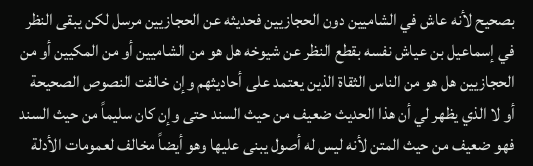بصحيح لأنه عاش في الشاميين دون الحجازيين فحديثه عن الحجازيين مرسل لكن يبقى النظر في إسماعيل بن عياش نفسه بقطع النظر عن شيوخه هل هو من الشاميين أو من المكيين أو من الحجازيين هل هو من الناس الثقاة الذين يعتمد على أحاديثهم وإن خالفت النصوص الصحيحة أو لا الذي يظهر لي أن هذا الحديث ضعيف من حيث السند حتى وإن كان سليماً من حيث السند فهو ضعيف من حيث المتن لأنه ليس له أصول يبنى عليها وهو أيضاً مخالف لعمومات الأدلة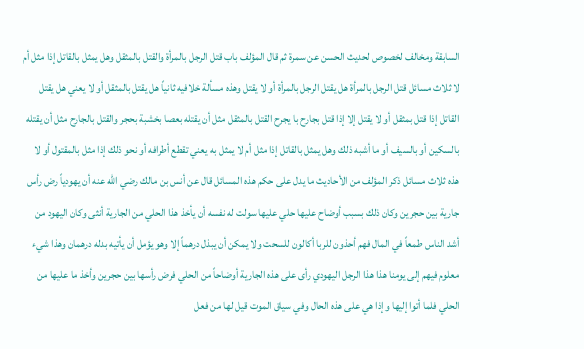السابقة ومخالف لخصوص لحديث الحسن عن سمرة ثم قال المؤلف باب قتل الرجل بالمرأة والقتل بالمثقل وهل يمثل بالقاتل إذا مثل أم لا ثلاث مسائل قتل الرجل بالمرأة هل يقتل الرجل بالمرأة أو لا يقتل وهذه مسألة خلافيه ثانياً هل يقتل بالمثقل أو لا يعني هل يقتل القاتل إذا قتل بمثقل أو لا يقتل إلا إذا قتل بجارح با يجرح القتل بالمثقل مثل أن يقتله بعصا بخشبة بحجر والقتل بالجارح مثل أن يقتله بالسكين أو بالسيف أو ما أشبه ذلك وهل يمثل بالقاتل إذا مثل أم لا يمثل به يعني تقطع أطرافه أو نحو ذلك إذا مثل بالمقتول أو لا هذه ثلاث مسائل ذكر المؤلف من الأحاديث ما يدل على حكم هذه المسائل قال عن أنس بن مالك رضي الله عنه أن يهودياً رض رأس جارية بين حجرين وكان ذلك بسبب أوضاح عليها حلي عليها سولت له نفسه أن يأخذ هذا الحلي من الجارية أنثى وكان اليهود من أشد الناس طمعاً في المال فهم أحذون للربا أكالون للسحت ولا يمكن أن يبذل درهماً إلا وهو يؤمل أن يأتيه بدله درهمان وهذا شيء معلوم فيهم إلى يومنا هذا هذا الرجل اليهودي رأى على هذه الجارية أوضاحاً من الحلي فرض رأسها بين حجرين وأخذ ما عليها من الحلي فلما أتوا إليها وإذا هي على هذه الحال وفي سياق الموت قيل لها من فعل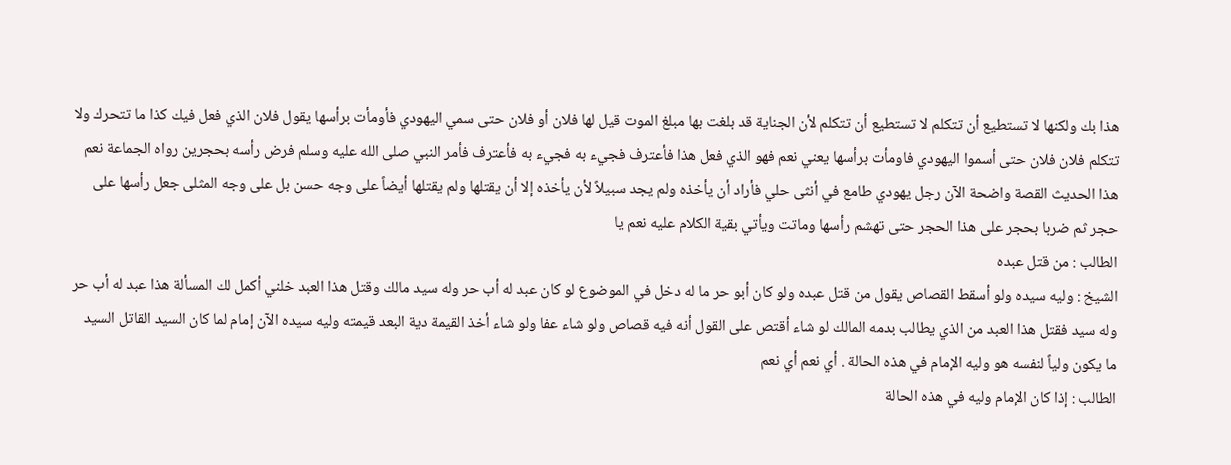هذا بك ولكنها لا تستطيع أن تتكلم لا تستطيع أن تتكلم لأن الجناية قد بلغت بها مبلغ الموت قيل لها فلان أو فلان حتى سمي اليهودي فأومأت برأسها يقول فلان الذي فعل فيك كذا ما تتحرك ولا تتكلم فلان فلان حتى أسموا اليهودي فاومأت برأسها يعني نعم فهو الذي فعل هذا فأعترف فجيء به فجيء به فأعترف فأمر النبي صلى الله عليه وسلم فرض رأسه بحجرين رواه الجماعة نعم هذا الحديث القصة واضحة الآن رجل يهودي طامع في أنثى حلي فأراد أن يأخذه ولم يجد سبيلاً لأن يأخذه إلا أن يقتلها ولم يقتلها أيضاً على وجه حسن بل على وجه المثلى جعل رأسها على حجر ثم ضربا بحجر على هذا الحجر حتى تهشم رأسها وماتت ويأتي بقية الكلام عليه نعم يا
الطالب : من قتل عبده
الشيخ : وليه سيده ولو أسقط القصاص يقول من قتل عبده ولو كان أبو حر ما له دخل في الموضوع لو كان عبد له أب حر وله سيد مالك وقتل هذا العبد خلني أكمل لك المسألة هذا عبد له أب حر وله سيد فقتل هذا العبد من الذي يطالب بدمه المالك لو شاء أقتص على القول أنه فيه قصاص ولو شاء عفا ولو شاء أخذ القيمة دية البعد قيمته وليه سيده الآن إمام لما كان السيد القاتل السيد ما يكون ولياً لنفسه هو وليه الإمام في هذه الحالة . أي نعم أي نعم
الطالب : إذا كان الإمام وليه في هذه الحالة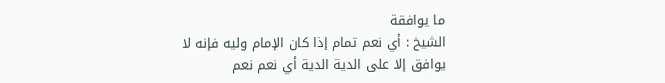ما يوافقة
الشيخ : أي نعم تمام إذا كان الإمام وليه فإنه لا يوافق إلا على الدية الدية أي نعم نعم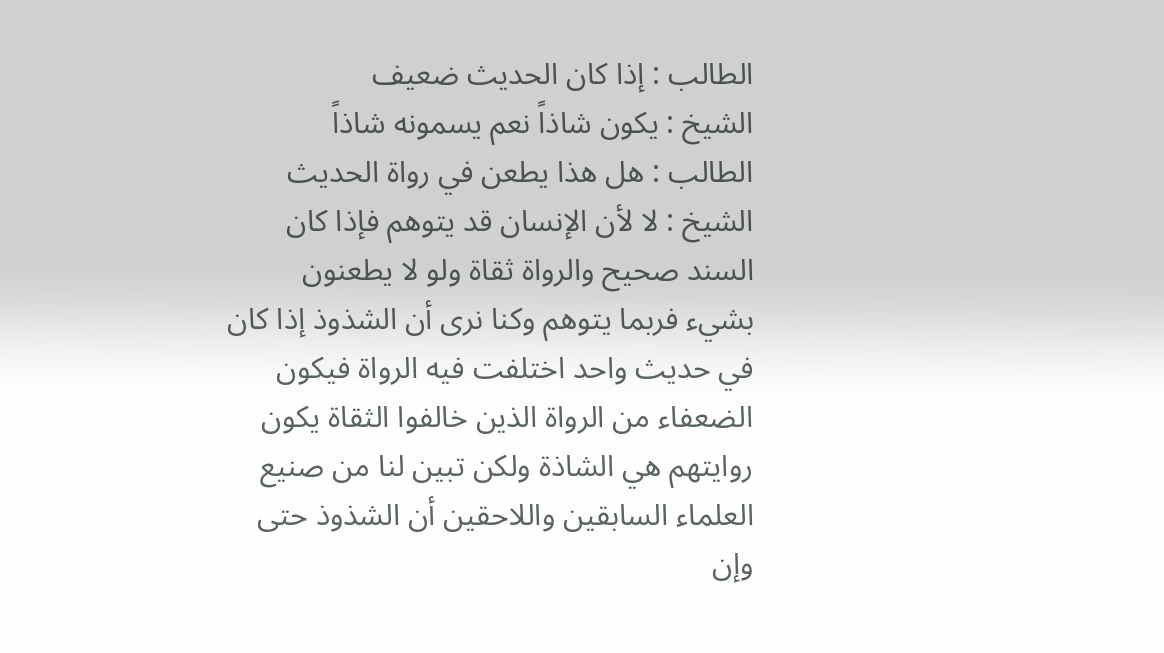الطالب : إذا كان الحديث ضعيف
الشيخ : يكون شاذاً نعم يسمونه شاذاً
الطالب : هل هذا يطعن في رواة الحديث
الشيخ : لا لأن الإنسان قد يتوهم فإذا كان السند صحيح والرواة ثقاة ولو لا يطعنون بشيء فربما يتوهم وكنا نرى أن الشذوذ إذا كان في حديث واحد اختلفت فيه الرواة فيكون الضعفاء من الرواة الذين خالفوا الثقاة يكون روايتهم هي الشاذة ولكن تبين لنا من صنيع العلماء السابقين واللاحقين أن الشذوذ حتى وإن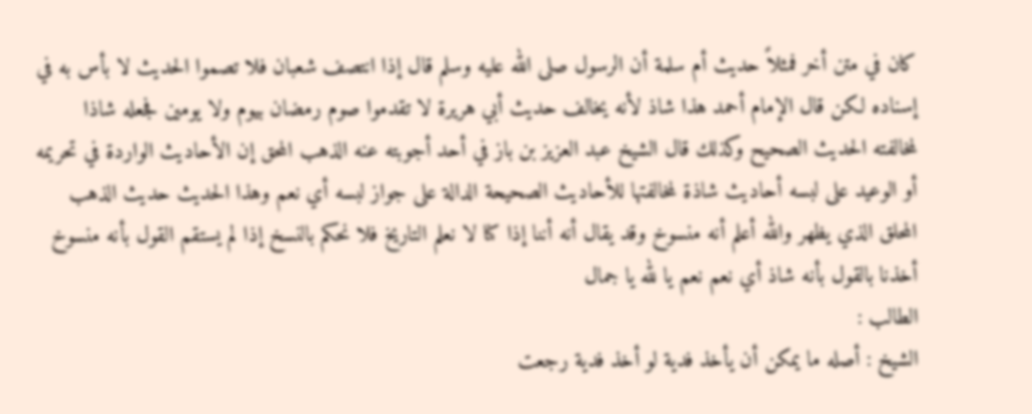كان في متن أخر فمثلاً حديث أم سلمة أن الرسول صلى الله عليه وسلم قال إذا انتصف شعبان فلا تصموا الحديث لا بأس به في إسناده لكن قال الإمام أحمد هذا شاذ لأنه يخالف حديث أبي هريرة لا تقدموا صوم رمضان بيوم ولا يومين فجعله شاذا لمخالفته الحديث الصحيح وكذلك قال الشيخ عبد العزيز بن باز في أحد أجوبته عنه الذهب المحق إن الأحاديث الواردة في تحريمه أو الوعيد على لبسه أحاديث شاذة لمخالفتها للأحاديث الصحيحة الدالة على جواز لبسه أي نعم وهذا الحديث حديث الذهب المحلق الذي يظهر والله أعلم أنه منسوخ وقد يقال أنه أننا إذا كنا لا نعلم التاريخ فلا نحكم بالنسخ إذا لم يستقم القول بأنه منسوخ أخذنا بالقول بأنه شاذ أي نعم نعم يا لله يا جمال
الطالب :
الشيخ : أصله ما يمكن أن يأخذ فدية لو أخذ فدية رجعت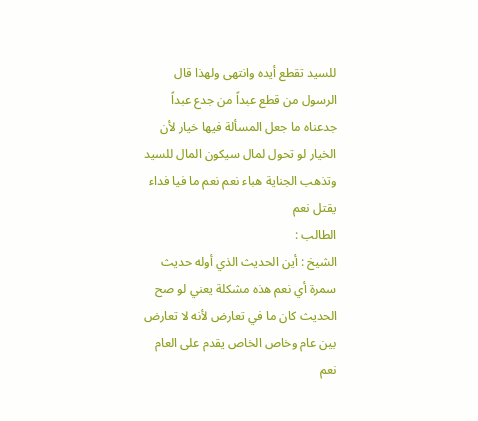للسيد تقطع أيده وانتهى ولهذا قال الرسول من قطع عبداً من جدع عبداً جدعناه ما جعل المسألة فيها خيار لأن الخيار لو تحول لمال سيكون المال للسيد وتذهب الجناية هباء نعم نعم ما فيا فداء يقتل نعم
الطالب :
الشيخ : أين الحديث الذي أوله حديث سمرة أي نعم هذه مشكلة يعني لو صح الحديث كان ما في تعارض لأنه لا تعارض بين عام وخاص الخاص يقدم على العام نعم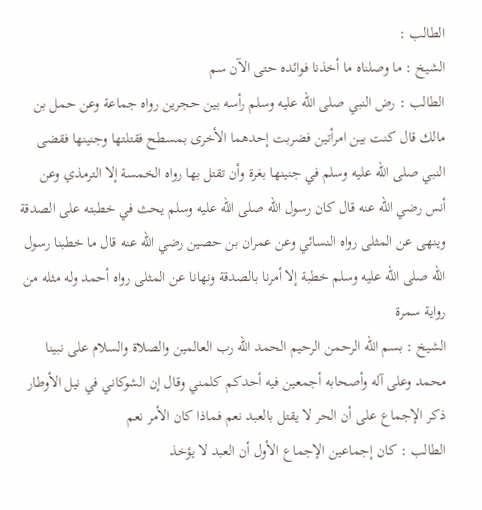الطالب :
الشيخ : ما وصلناه ما أخذنا فوائده حتى الآن سم
الطالب : رض النبي صلى الله عليه وسلم رأسه بين حجرين رواه جماعة وعن حمل بن مالك قال كنت بين امرأتين فضربت إحدهما الأخرى بمسطح فقتلتها وجنينها فقضى النبي صلى الله عليه وسلم في جنينها بغرة وأن تقتل بها رواه الخمسة إلا الترمذي وعن أنس رضي الله عنه قال كان رسول الله صلى الله عليه وسلم يحث في خطبته على الصدقة وينهى عن المثلى رواه النسائي وعن عمران بن حصين رضي الله عنه قال ما خطبنا رسول الله صلى الله عليه وسلم خطبة إلا أمرنا بالصدقة ونهانا عن المثلى رواه أحمد وله مثله من رواية سمرة
الشيخ : بسم الله الرحمن الرحيم الحمد الله رب العالمين والصلاة والسلام على نبينا محمد وعلى آله وأصحابه أجمعين فيه أحدكم كلمني وقال إن الشوكاني في نيل الأوطار ذكر الإجماع على أن الحر لا يقتل بالعبد نعم فماذا كان الأمر نعم
الطالب : كان إجماعين الإجماع الأول أن العبد لا يؤخذ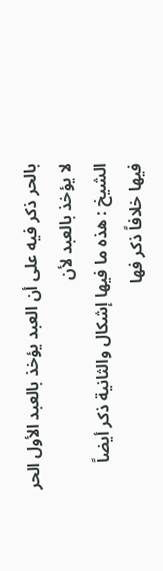بالحر ذكر فيه على أن العبد يؤخذ بالعبد الأول الحر لا يؤخذ بالعبد لأن
الشيخ : هذه ما فيها إشكال والثانية ذكر أيضاً فيها خلافاً ذكر فها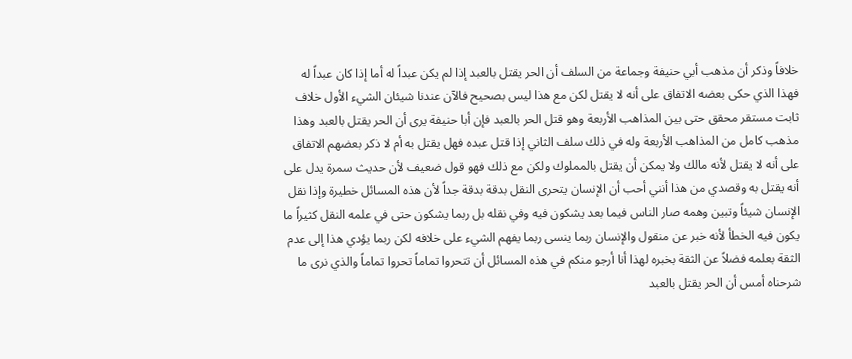خلافاً وذكر أن مذهب أبي حنيفة وجماعة من السلف أن الحر يقتل بالعبد إذا لم يكن عبداً له أما إذا كان عبداً له فهذا الذي حكى بعضه الاتفاق على أنه لا يقتل لكن مع هذا ليس بصحيح فالآن عندنا شيئان الشيء الأول خلاف ثابت مستقر محقق حتى بين المذاهب الأربعة وهو قتل الحر بالعبد فإن أبا حنيفة يرى أن الحر يقتل بالعبد وهذا مذهب كامل من المذاهب الأربعة وله في ذلك سلف الثاني إذا قتل عبده فهل يقتل به أم لا ذكر بعضهم الاتفاق على أنه لا يقتل لأنه مالك ولا يمكن أن يقتل بالمملوك ولكن مع ذلك فهو قول ضعيف لأن حديث سمرة يدل على أنه يقتل به وقصدي من هذا أنني أحب أن الإنسان يتحرى النقل بدقة بدقة جداً لأن هذه المسائل خطيرة وإذا نقل الإنسان شيئاً وتبين وهمه صار الناس فيما بعد يشكون فيه وفي نقله بل ربما يشكون حتى في علمه النقل كثيراً ما يكون فيه الخطأ لأنه خبر عن منقول والإنسان ربما ينسى ربما يفهم الشيء على خلافه لكن ربما يؤدي هذا إلى عدم الثقة بعلمه فضلاً عن الثقة بخبره لهذا أنا أرجو منكم في هذه المسائل أن تتحروا تماماً تحروا تماماً والذي نرى ما شرحناه أمس أن الحر يقتل بالعبد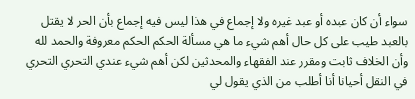سواء أن كان عبده أو عبد غيره ولا إجماع في هذا ليس فيه إجماع بأن الحر لا يقتل بالعبد طيب على كل حال أهم شيء ما هي مسألة الحكم الحكم معروفة والحمد لله وأن الخلاف ثابت ومقرر عند الفقهاء والمحدثين لكن أهم شيء عندي التحري التحري في النقل أحيانا أنا أطلب من الذي يقول لي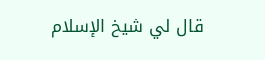قال لي شيخ الإسلام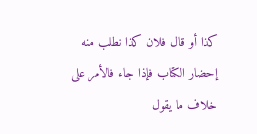كذا أو قال فلان كذا نطلب منه إحضار الكتاب فإذا جاء فالأمر على خلاف ما يقول